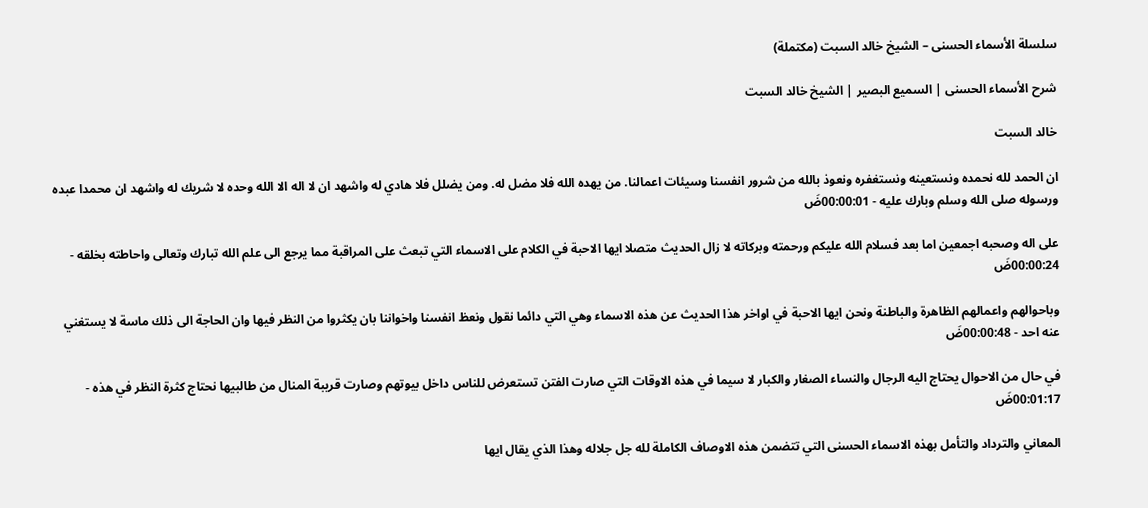سلسلة الأسماء الحسنى – الشيخ خالد السبت (مكتملة)

شرح الأسماء الحسنى | السميع البصير | الشيخ خالد السبت

خالد السبت

ان الحمد لله نحمده ونستعينه ونستغفره ونعوذ بالله من شرور انفسنا وسيئات اعمالنا. من يهده الله فلا مضل له. ومن يضلل فلا هادي له واشهد ان لا اله الا الله وحده لا شريك له واشهد ان محمدا عبده ورسوله صلى الله وسلم وبارك عليه - 00:00:01ضَ

على اله وصحبه اجمعين اما بعد فسلام الله عليكم ورحمته وبركاته لا زال الحديث متصلا ايها الاحبة في الكلام على الاسماء التي تبعث على المراقبة مما يرجع الى علم الله تبارك وتعالى واحاطته بخلقه - 00:00:24ضَ

وباحوالهم واعمالهم الظاهرة والباطنة ونحن ايها الاحبة في اواخر هذا الحديث عن هذه الاسماء وهي التي دائما نقول ونعظ انفسنا واخواننا بان يكثروا من النظر فيها وان الحاجة الى ذلك ماسة لا يستغني عنه احد - 00:00:48ضَ

في حال من الاحوال يحتاج اليه الرجال والنساء الصغار والكبار لا سيما في هذه الاوقات التي صارت الفتن تستعرض للناس داخل بيوتهم وصارت قريبة المنال من طالبيها نحتاج كثرة النظر في هذه - 00:01:17ضَ

المعاني والترداد والتأمل بهذه الاسماء الحسنى التي تتضمن هذه الاوصاف الكاملة لله جل جلاله وهذا الذي يقال ايها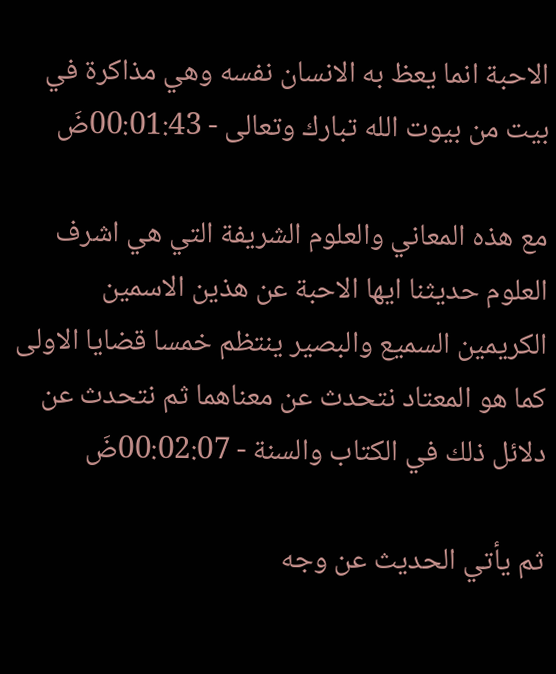الاحبة انما يعظ به الانسان نفسه وهي مذاكرة في بيت من بيوت الله تبارك وتعالى - 00:01:43ضَ

مع هذه المعاني والعلوم الشريفة التي هي اشرف العلوم حديثنا ايها الاحبة عن هذين الاسمين الكريمين السميع والبصير ينتظم خمسا قضايا الاولى كما هو المعتاد نتحدث عن معناهما ثم نتحدث عن دلائل ذلك في الكتاب والسنة - 00:02:07ضَ

ثم يأتي الحديث عن وجه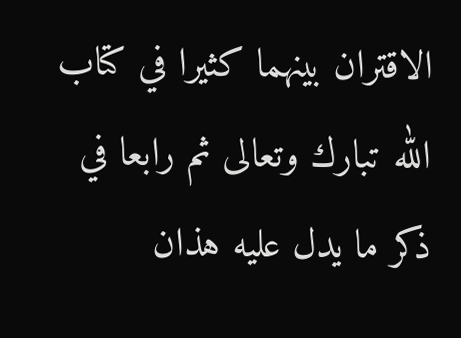الاقتران بينهما كثيرا في كتاب الله تبارك وتعالى ثم رابعا في ذكر ما يدل عليه هذان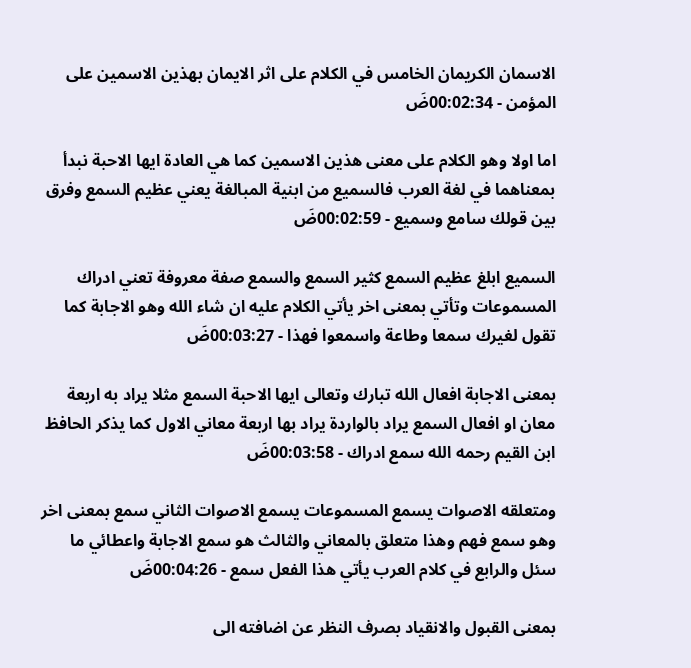الاسمان الكريمان الخامس في الكلام على اثر الايمان بهذين الاسمين على المؤمن - 00:02:34ضَ

اما اولا وهو الكلام على معنى هذين الاسمين كما هي العادة ايها الاحبة نبدأ بمعناهما في لغة العرب فالسميع من ابنية المبالغة يعني عظيم السمع وفرق بين قولك سامع وسميع - 00:02:59ضَ

السميع ابلغ عظيم السمع كثير السمع والسمع صفة معروفة تعني ادراك المسموعات وتأتي بمعنى اخر يأتي الكلام عليه ان شاء الله وهو الاجابة كما تقول لغيرك سمعا وطاعة واسمعوا فهذا - 00:03:27ضَ

بمعنى الاجابة افعال الله تبارك وتعالى ايها الاحبة السمع مثلا يراد به اربعة معان او افعال السمع يراد بالواردة يراد بها اربعة معاني الاول كما يذكر الحافظ ابن القيم رحمه الله سمع ادراك - 00:03:58ضَ

ومتعلقه الاصوات يسمع المسموعات يسمع الاصوات الثاني سمع بمعنى اخر وهو سمع فهم وهذا متعلق بالمعاني والثالث هو سمع الاجابة واعطائي ما سئل والرابع في كلام العرب يأتي هذا الفعل سمع - 00:04:26ضَ

بمعنى القبول والانقياد بصرف النظر عن اضافته الى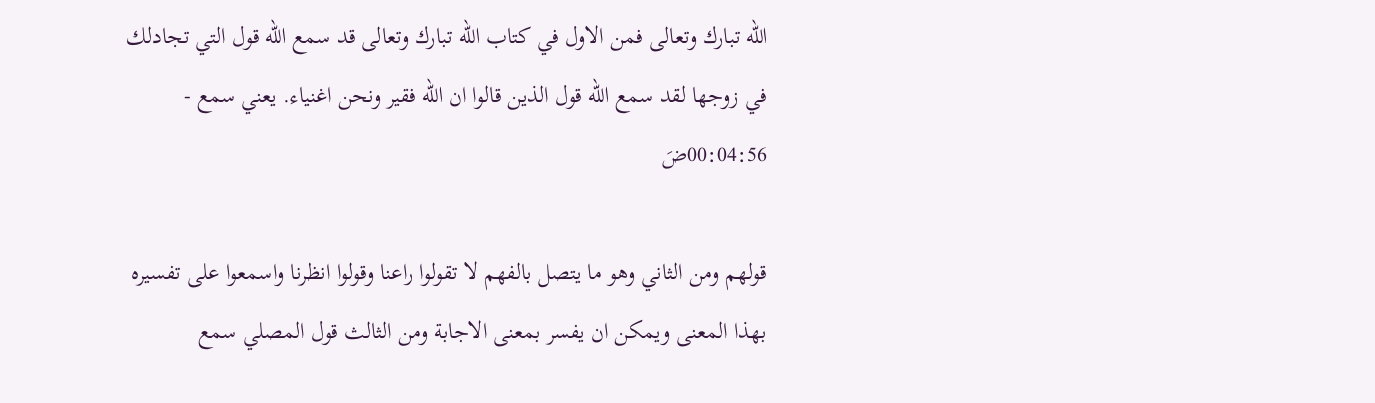الله تبارك وتعالى فمن الاول في كتاب الله تبارك وتعالى قد سمع الله قول التي تجادلك في زوجها لقد سمع الله قول الذين قالوا ان الله فقير ونحن اغنياء. يعني سمع - 00:04:56ضَ

قولهم ومن الثاني وهو ما يتصل بالفهم لا تقولوا راعنا وقولوا انظرنا واسمعوا على تفسيره بهذا المعنى ويمكن ان يفسر بمعنى الاجابة ومن الثالث قول المصلي سمع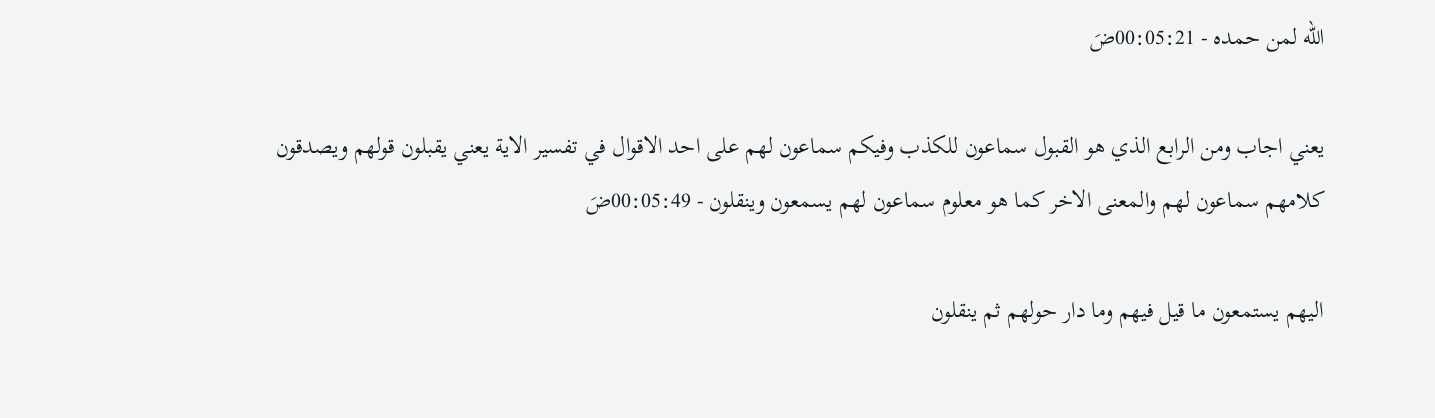الله لمن حمده - 00:05:21ضَ

يعني اجاب ومن الرابع الذي هو القبول سماعون للكذب وفيكم سماعون لهم على احد الاقوال في تفسير الاية يعني يقبلون قولهم ويصدقون كلامهم سماعون لهم والمعنى الاخر كما هو معلوم سماعون لهم يسمعون وينقلون - 00:05:49ضَ

اليهم يستمعون ما قيل فيهم وما دار حولهم ثم ينقلون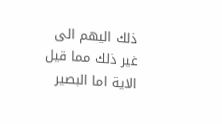ذلك اليهم الى غير ذلك مما قيل الاية اما البصير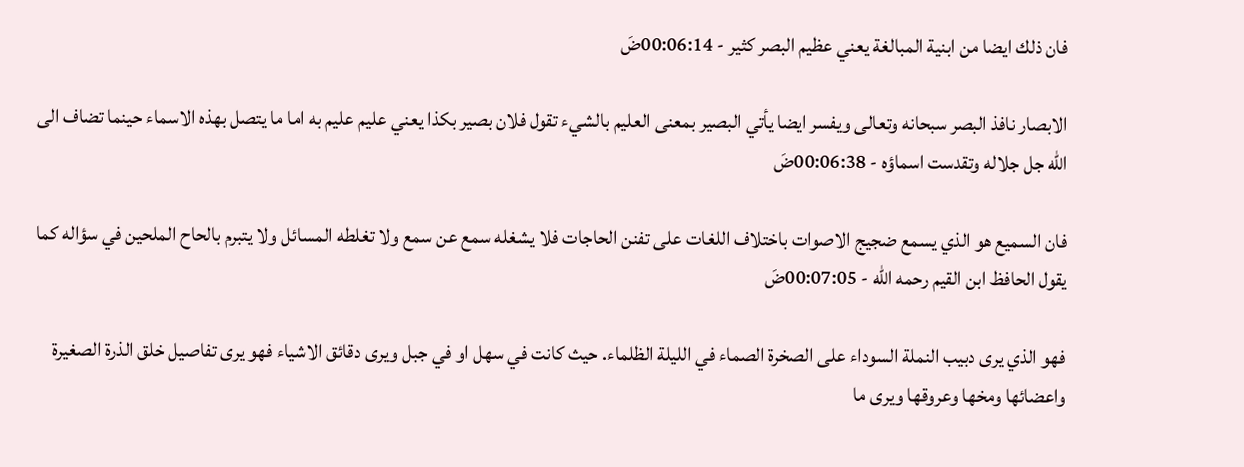فان ذلك ايضا من ابنية المبالغة يعني عظيم البصر كثير - 00:06:14ضَ

الابصار نافذ البصر سبحانه وتعالى ويفسر ايضا يأتي البصير بمعنى العليم بالشيء تقول فلان بصير بكذا يعني عليم عليم به اما ما يتصل بهذه الاسماء حينما تضاف الى الله جل جلاله وتقدست اسماؤه - 00:06:38ضَ

فان السميع هو الذي يسمع ضجيج الاصوات باختلاف اللغات على تفنن الحاجات فلا يشغله سمع عن سمع ولا تغلطه المسائل ولا يتبرم بالحاح الملحين في سؤاله كما يقول الحافظ ابن القيم رحمه الله - 00:07:05ضَ

فهو الذي يرى دبيب النملة السوداء على الصخرة الصماء في الليلة الظلماء. حيث كانت في سهل او في جبل ويرى دقائق الاشياء فهو يرى تفاصيل خلق الذرة الصغيرة واعضائها ومخها وعروقها ويرى ما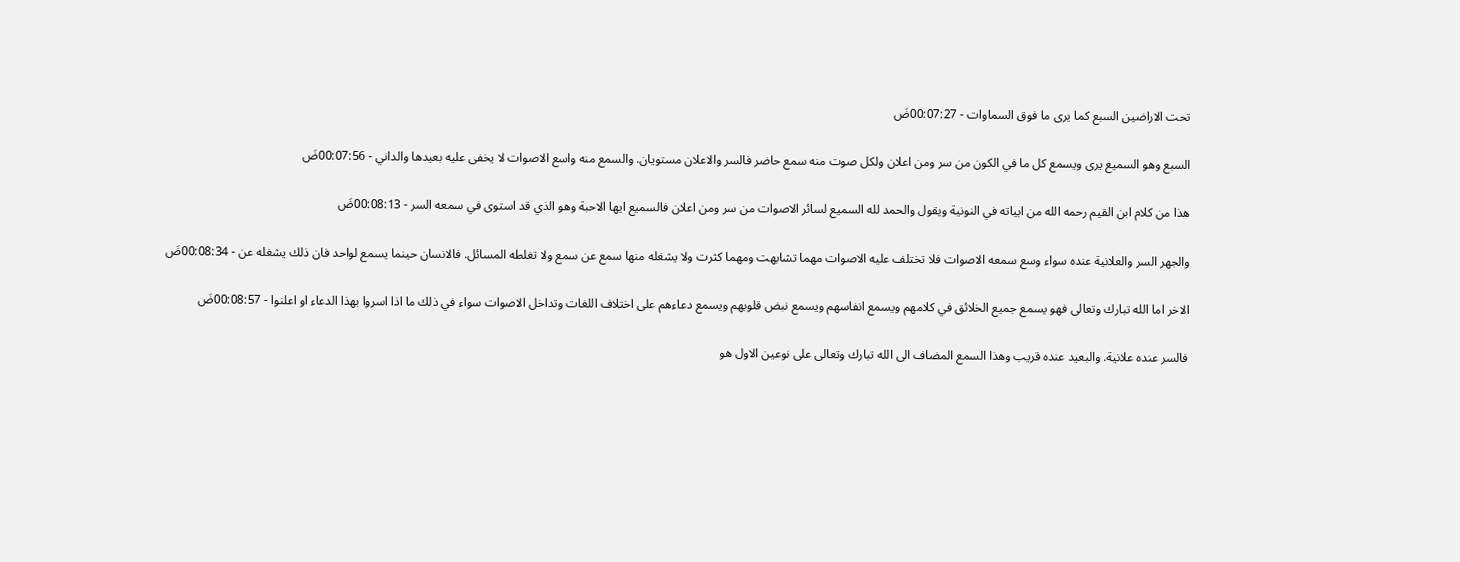تحت الاراضين السبع كما يرى ما فوق السماوات - 00:07:27ضَ

السبع وهو السميع يرى ويسمع كل ما في الكون من سر ومن اعلان ولكل صوت منه سمع حاضر فالسر والاعلان مستويان. والسمع منه واسع الاصوات لا يخفى عليه بعيدها والداني - 00:07:56ضَ

هذا من كلام ابن القيم رحمه الله من ابياته في النونية ويقول والحمد لله السميع لسائر الاصوات من سر ومن اعلان فالسميع ايها الاحبة وهو الذي قد استوى في سمعه السر - 00:08:13ضَ

والجهر السر والعلانية عنده سواء وسع سمعه الاصوات فلا تختلف عليه الاصوات مهما تشابهت ومهما كثرت ولا يشغله منها سمع عن سمع ولا تغلطه المسائل. فالانسان حينما يسمع لواحد فان ذلك يشغله عن - 00:08:34ضَ

الاخر اما الله تبارك وتعالى فهو يسمع جميع الخلائق في كلامهم ويسمع انفاسهم ويسمع نبض قلوبهم ويسمع دعاءهم على اختلاف اللغات وتداخل الاصوات سواء في ذلك ما اذا اسروا بهذا الدعاء او اعلنوا - 00:08:57ضَ

فالسر عنده علانية. والبعيد عنده قريب وهذا السمع المضاف الى الله تبارك وتعالى على نوعين الاول هو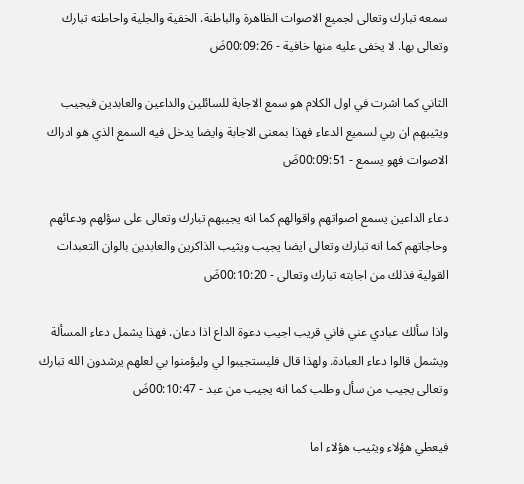سمعه تبارك وتعالى لجميع الاصوات الظاهرة والباطنة. الخفية والجلية واحاطته تبارك وتعالى بها. لا يخفى عليه منها خافية - 00:09:26ضَ

الثاني كما اشرت في اول الكلام هو سمع الاجابة للسائلين والداعين والعابدين فيجيب ويثيبهم ان ربي لسميع الدعاء فهذا بمعنى الاجابة وايضا يدخل فيه السمع الذي هو ادراك الاصوات فهو يسمع - 00:09:51ضَ

دعاء الداعين يسمع اصواتهم واقوالهم كما انه يجيبهم تبارك وتعالى على سؤلهم ودعائهم وحاجاتهم كما انه تبارك وتعالى ايضا يجيب ويثيب الذاكرين والعابدين بالوان التعبدات القولية فذلك من اجابته تبارك وتعالى - 00:10:20ضَ

واذا سألك عبادي عني فاني قريب اجيب دعوة الداع اذا دعان. فهذا يشمل دعاء المسألة ويشمل قالوا دعاء العبادة. ولهذا قال فليستجيبوا لي وليؤمنوا بي لعلهم يرشدون الله تبارك وتعالى يجيب من سأل وطلب كما انه يجيب من عبد - 00:10:47ضَ

فيعطي هؤلاء ويثيب هؤلاء اما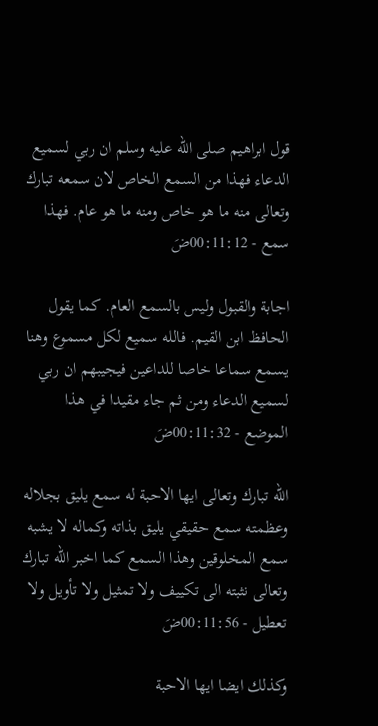قول ابراهيم صلى الله عليه وسلم ان ربي لسميع الدعاء فهذا من السمع الخاص لان سمعه تبارك وتعالى منه ما هو خاص ومنه ما هو عام. فهذا سمع - 00:11:12ضَ

اجابة والقبول وليس بالسمع العام. كما يقول الحافظ ابن القيم. فالله سميع لكل مسموع وهنا يسمع سماعا خاصا للداعين فيجيبهم ان ربي لسميع الدعاء ومن ثم جاء مقيدا في هذا الموضع - 00:11:32ضَ

الله تبارك وتعالى ايها الاحبة له سمع يليق بجلاله وعظمته سمع حقيقي يليق بذاته وكماله لا يشبه سمع المخلوقين وهذا السمع كما اخبر الله تبارك وتعالى نثبته الى تكييف ولا تمثيل ولا تأويل ولا تعطيل - 00:11:56ضَ

وكذلك ايضا ايها الاحبة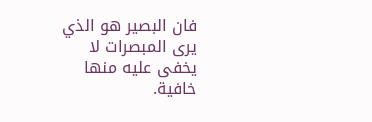فان البصير هو الذي يرى المبصرات لا يخفى عليه منها خافية.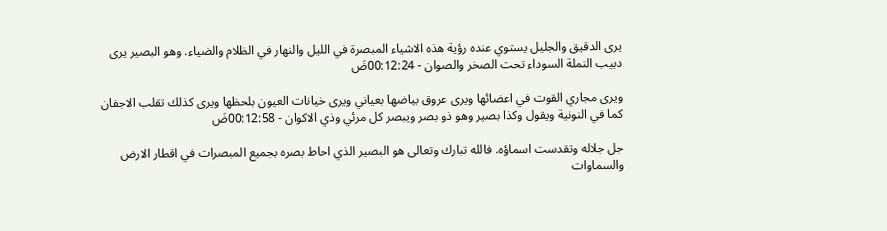يرى الدقيق والجليل يستوي عنده رؤية هذه الاشياء المبصرة في الليل والنهار في الظلام والضياء. وهو البصير يرى دبيب النملة السوداء تحت الصخر والصوان - 00:12:24ضَ

ويرى مجاري القوت في اعضائها ويرى عروق بياضها بعياني ويرى خيانات العيون بلحظها ويرى كذلك تقلب الاجفان كما في النونية ويقول وكذا بصير وهو ذو بصر ويبصر كل مرئي وذي الاكوان - 00:12:58ضَ

جل جلاله وتقدست اسماؤه. فالله تبارك وتعالى هو البصير الذي احاط بصره بجميع المبصرات في اقطار الارض والسماوات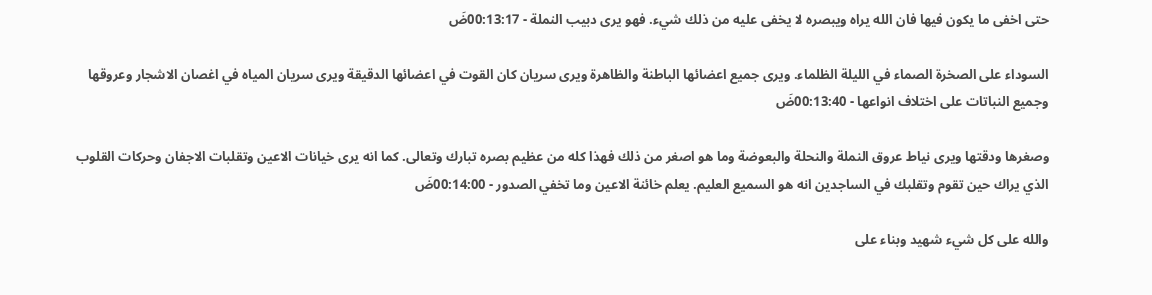حتى اخفى ما يكون فيها فان الله يراه ويبصره لا يخفى عليه من ذلك شيء. فهو يرى دبيب النملة - 00:13:17ضَ

السوداء على الصخرة الصماء في الليلة الظلماء. ويرى جميع اعضائها الباطنة والظاهرة ويرى سريان كان القوت في اعضائها الدقيقة ويرى سريان المياه في اغصان الاشجار وعروقها وجميع النباتات على اختلاف انواعها - 00:13:40ضَ

وصغرها ودقتها ويرى نياط عروق النملة والنحلة والبعوضة وما هو اصغر من ذلك فهذا كله من عظيم بصره تبارك وتعالى. كما انه يرى خيانات الاعين وتقلبات الاجفان وحركات القلوب الذي يراك حين تقوم وتقلبك في الساجدين انه هو السميع العليم. يعلم خائنة الاعين وما تخفي الصدور - 00:14:00ضَ

والله على كل شيء شهيد وبناء على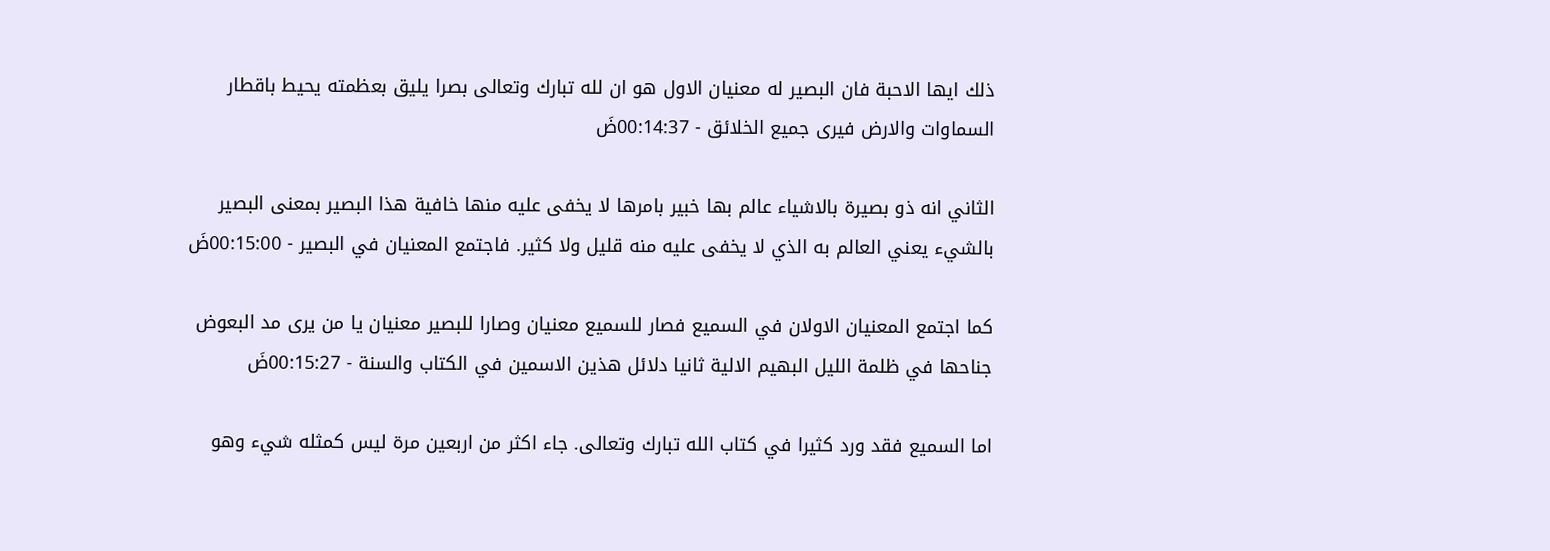ذلك ايها الاحبة فان البصير له معنيان الاول هو ان لله تبارك وتعالى بصرا يليق بعظمته يحيط باقطار السماوات والارض فيرى جميع الخلائق - 00:14:37ضَ

الثاني انه ذو بصيرة بالاشياء عالم بها خبير بامرها لا يخفى عليه منها خافية هذا البصير بمعنى البصير بالشيء يعني العالم به الذي لا يخفى عليه منه قليل ولا كثير. فاجتمع المعنيان في البصير - 00:15:00ضَ

كما اجتمع المعنيان الاولان في السميع فصار للسميع معنيان وصارا للبصير معنيان يا من يرى مد البعوض جناحها في ظلمة الليل البهيم الالية ثانيا دلائل هذين الاسمين في الكتاب والسنة - 00:15:27ضَ

اما السميع فقد ورد كثيرا في كتاب الله تبارك وتعالى. جاء اكثر من اربعين مرة ليس كمثله شيء وهو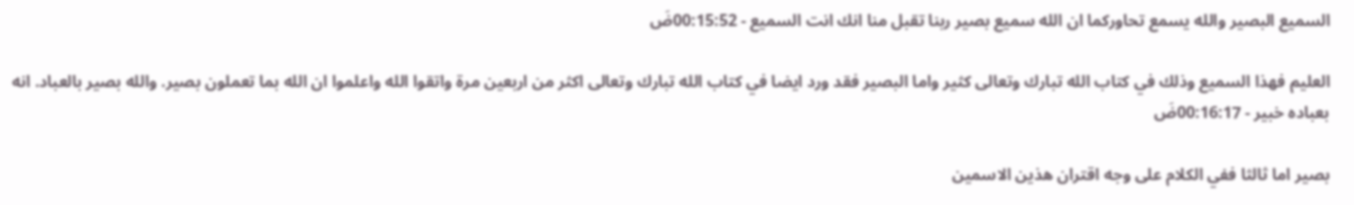السميع البصير والله يسمع تحاوركما ان الله سميع بصير ربنا تقبل منا انك انت السميع - 00:15:52ضَ

العليم فهذا السميع وذلك في كتاب الله تبارك وتعالى كثير واما البصير فقد ورد ايضا في كتاب الله تبارك وتعالى اكثر من اربعين مرة واتقوا الله واعلموا ان الله بما تعملون بصير. والله بصير بالعباد. انه بعباده خبير - 00:16:17ضَ

بصير اما ثالثا ففي الكلام على وجه اقتران هذين الاسمين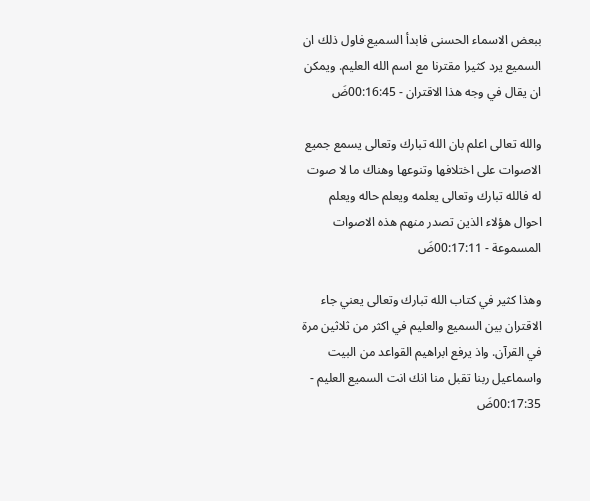ببعض الاسماء الحسنى فابدأ السميع فاول ذلك ان السميع يرد كثيرا مقترنا مع اسم الله العليم. ويمكن ان يقال في وجه هذا الاقتران - 00:16:45ضَ

والله تعالى اعلم بان الله تبارك وتعالى يسمع جميع الاصوات على اختلافها وتنوعها وهناك ما لا صوت له فالله تبارك وتعالى يعلمه ويعلم حاله ويعلم احوال هؤلاء الذين تصدر منهم هذه الاصوات المسموعة - 00:17:11ضَ

وهذا كثير في كتاب الله تبارك وتعالى يعني جاء الاقتران بين السميع والعليم في اكثر من ثلاثين مرة في القرآن. واذ يرفع ابراهيم القواعد من البيت واسماعيل ربنا تقبل منا انك انت السميع العليم - 00:17:35ضَ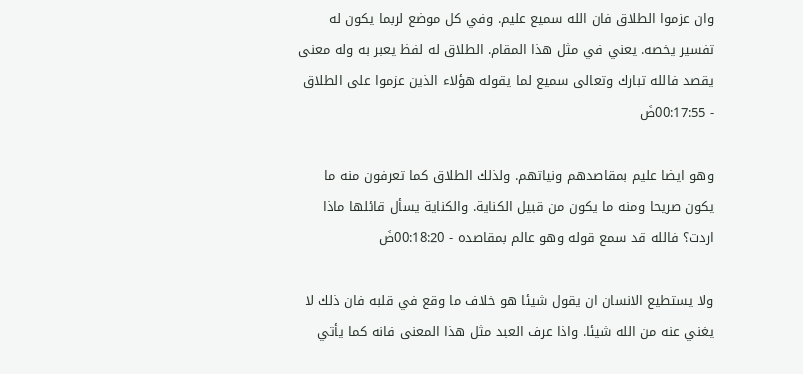وان عزموا الطلاق فان الله سميع عليم. وفي كل موضع لربما يكون له تفسير يخصه. يعني في مثل هذا المقام. الطلاق له لفظ يعبر به وله معنى يقصد فالله تبارك وتعالى سميع لما يقوله هؤلاء الذين عزموا على الطلاق - 00:17:55ضَ

وهو ايضا عليم بمقاصدهم ونياتهم. ولذلك الطلاق كما تعرفون منه ما يكون صريحا ومنه ما يكون من قبيل الكناية. والكناية يسأل قائلها ماذا اردت؟ فالله قد سمع قوله وهو عالم بمقاصده - 00:18:20ضَ

ولا يستطيع الانسان ان يقول شيئا هو خلاف ما وقع في قلبه فان ذلك لا يغني عنه من الله شيئا. واذا عرف العبد مثل هذا المعنى فانه كما يأتي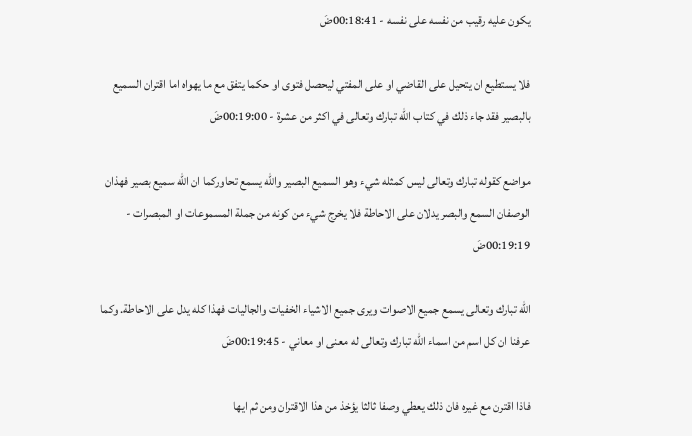يكون عليه رقيب من نفسه على نفسه - 00:18:41ضَ

فلا يستطيع ان يتحيل على القاضي او على المفتي ليحصل فتوى او حكما يتفق مع ما يهواه اما اقتران السميع بالبصير فقد جاء ذلك في كتاب الله تبارك وتعالى في اكثر من عشرة - 00:19:00ضَ

مواضع كقوله تبارك وتعالى ليس كمثله شيء وهو السميع البصير والله يسمع تحاوركما ان الله سميع بصير فهذان الوصفان السمع والبصر يدلان على الاحاطة فلا يخرج شيء من كونه من جملة المسموعات او المبصرات - 00:19:19ضَ

الله تبارك وتعالى يسمع جميع الاصوات ويرى جميع الاشياء الخفيات والجاليات فهذا كله يدل على الاحاطة. وكما عرفنا ان كل اسم من اسماء الله تبارك وتعالى له معنى او معاني - 00:19:45ضَ

فاذا اقترن مع غيره فان ذلك يعطي وصفا ثالثا يؤخذ من هذا الاقتران ومن ثم ايها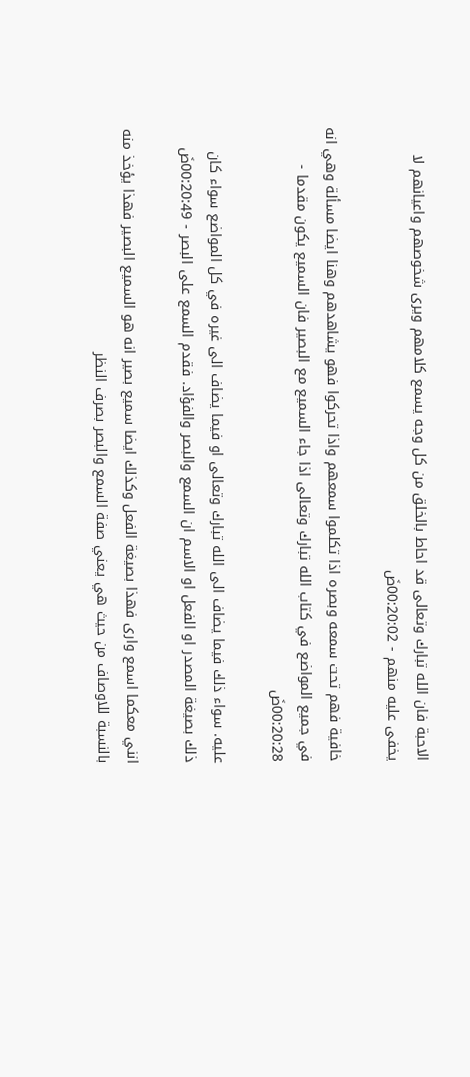الاحبة فان الله تبارك وتعالى قد احاط بالخلق من كل وجه يسمع كلامهم ويرى شخوصهم واعيانهم لا يخفى عليه منهم - 00:20:02ضَ

خافية فهم تحت سمعه وبصره اذا تكلموا سمعهم واذا تحركوا فهو يشاهدهم وهنا ايضا مسألة وهي انه في جميع المواضع في كتاب الله تبارك وتعالى اذا جاء السميع مع البصير فان السميع يكون مقدما - 00:20:28ضَ

عليه. سواء ذلك فيما يضاف الى الله تبارك وتعالى او فيما يضاف الى غيره في كل المواضع سواء كان ذلك بصيغة المصدر او الفعل او الاسم ان السمع والبصر والفؤاد. فقدم السمع على البصر - 00:20:49ضَ

انني معكما اسمع وارى فهذا بصيغة الفعل وكذلك ايضا سميع بصير انه هو السميع البصير فهذا يؤخذ منه بالنسبة للاوصاف من حيث هي يعني صفة السمع والبصر بصرف النظر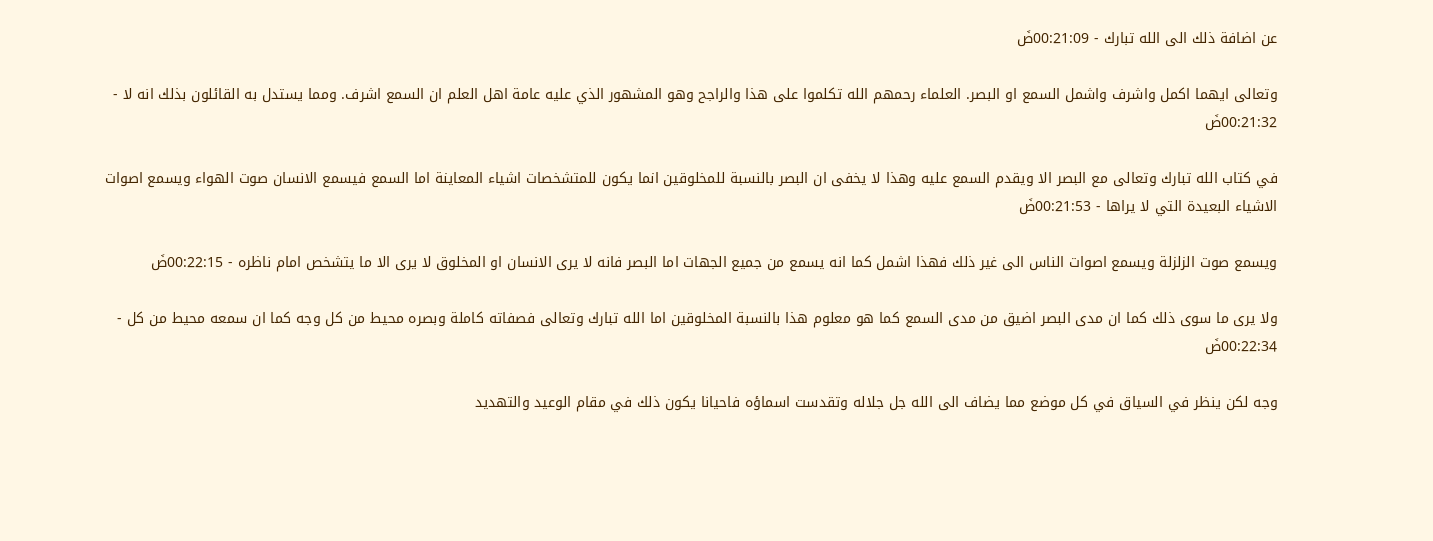عن اضافة ذلك الى الله تبارك - 00:21:09ضَ

وتعالى ايهما اكمل واشرف واشمل السمع او البصر. العلماء رحمهم الله تكلموا على هذا والراجح وهو المشهور الذي عليه عامة اهل العلم ان السمع اشرف. ومما يستدل به القائلون بذلك انه لا - 00:21:32ضَ

في كتاب الله تبارك وتعالى مع البصر الا ويقدم السمع عليه وهذا لا يخفى ان البصر بالنسبة للمخلوقين انما يكون للمتشخصات اشياء المعاينة اما السمع فيسمع الانسان صوت الهواء ويسمع اصوات الاشياء البعيدة التي لا يراها - 00:21:53ضَ

ويسمع صوت الزلزلة ويسمع اصوات الناس الى غير ذلك فهذا اشمل كما انه يسمع من جميع الجهات اما البصر فانه لا يرى الانسان او المخلوق لا يرى الا ما يتشخص امام ناظره - 00:22:15ضَ

ولا يرى ما سوى ذلك كما ان مدى البصر اضيق من مدى السمع كما هو معلوم هذا بالنسبة المخلوقين اما الله تبارك وتعالى فصفاته كاملة وبصره محيط من كل وجه كما ان سمعه محيط من كل - 00:22:34ضَ

وجه لكن ينظر في السياق في كل موضع مما يضاف الى الله جل جلاله وتقدست اسماؤه فاحيانا يكون ذلك في مقام الوعيد والتهديد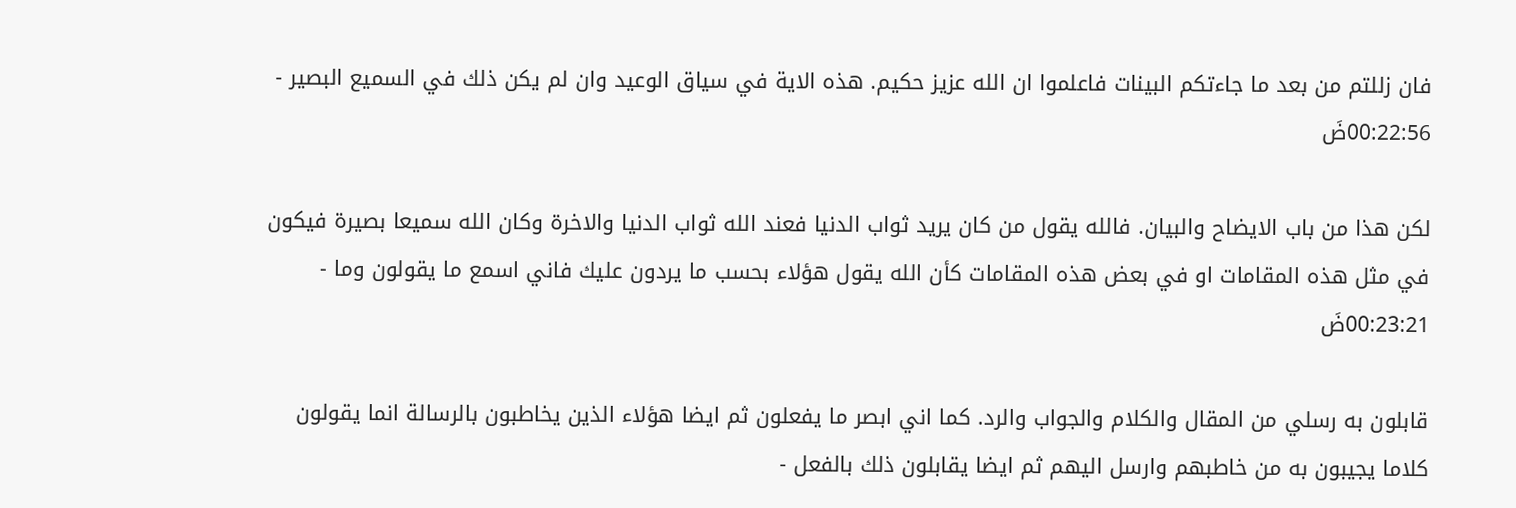فان زللتم من بعد ما جاءتكم البينات فاعلموا ان الله عزيز حكيم. هذه الاية في سياق الوعيد وان لم يكن ذلك في السميع البصير - 00:22:56ضَ

لكن هذا من باب الايضاح والبيان. فالله يقول من كان يريد ثواب الدنيا فعند الله ثواب الدنيا والاخرة وكان الله سميعا بصيرة فيكون في مثل هذه المقامات او في بعض هذه المقامات كأن الله يقول هؤلاء بحسب ما يردون عليك فاني اسمع ما يقولون وما - 00:23:21ضَ

قابلون به رسلي من المقال والكلام والجواب والرد. كما اني ابصر ما يفعلون ثم ايضا هؤلاء الذين يخاطبون بالرسالة انما يقولون كلاما يجيبون به من خاطبهم وارسل اليهم ثم ايضا يقابلون ذلك بالفعل -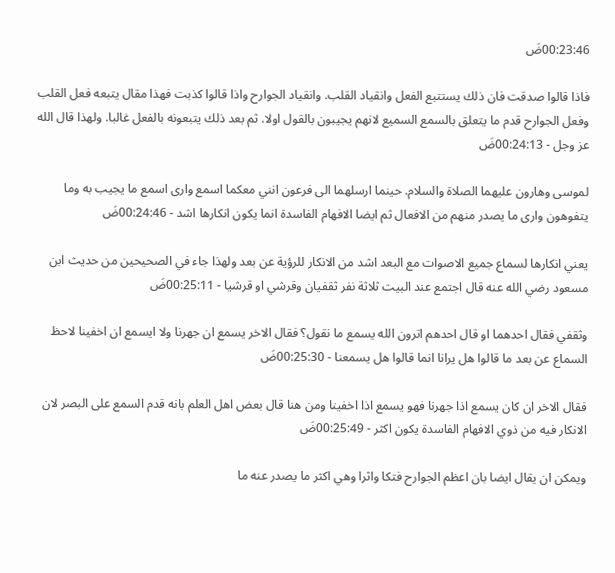00:23:46ضَ

فاذا قالوا صدقت فان ذلك يستتبع الفعل وانقياد القلب. وانقياد الجوارح واذا قالوا كذبت فهذا مقال يتبعه فعل القلب وفعل الجوارح قدم ما يتعلق بالسمع السميع لانهم يجيبون بالقول اولا. ثم بعد ذلك يتبعونه بالفعل غالبا. ولهذا قال الله عز وجل - 00:24:13ضَ

لموسى وهارون عليهما الصلاة والسلام. حينما ارسلهما الى فرعون انني معكما اسمع وارى اسمع ما يجيب به وما يتفوهون وارى ما يصدر منهم من الافعال ثم ايضا الافهام الفاسدة انما يكون انكارها اشد - 00:24:46ضَ

يعني انكارها لسماع جميع الاصوات مع البعد اشد من الانكار للرؤية عن بعد ولهذا جاء في الصحيحين من حديث ابن مسعود رضي الله عنه قال اجتمع عند البيت ثلاثة نفر ثقفيان وقرشي او قرشيا - 00:25:11ضَ

وثقفي فقال احدهما او قال احدهم اترون الله يسمع ما نقول؟ فقال الاخر يسمع ان جهرنا ولا ايسمع ان اخفينا لاحظ السماع عن بعد ما قالوا هل يرانا انما قالوا هل يسمعنا - 00:25:30ضَ

فقال الاخر ان كان يسمع اذا جهرنا فهو يسمع اذا اخفينا ومن هنا قال بعض اهل العلم بانه قدم السمع على البصر لان الانكار فيه من ذوي الافهام الفاسدة يكون اكثر - 00:25:49ضَ

ويمكن ان يقال ايضا بان اعظم الجوارح فتكا واثرا وهي اكثر ما يصدر عنه ما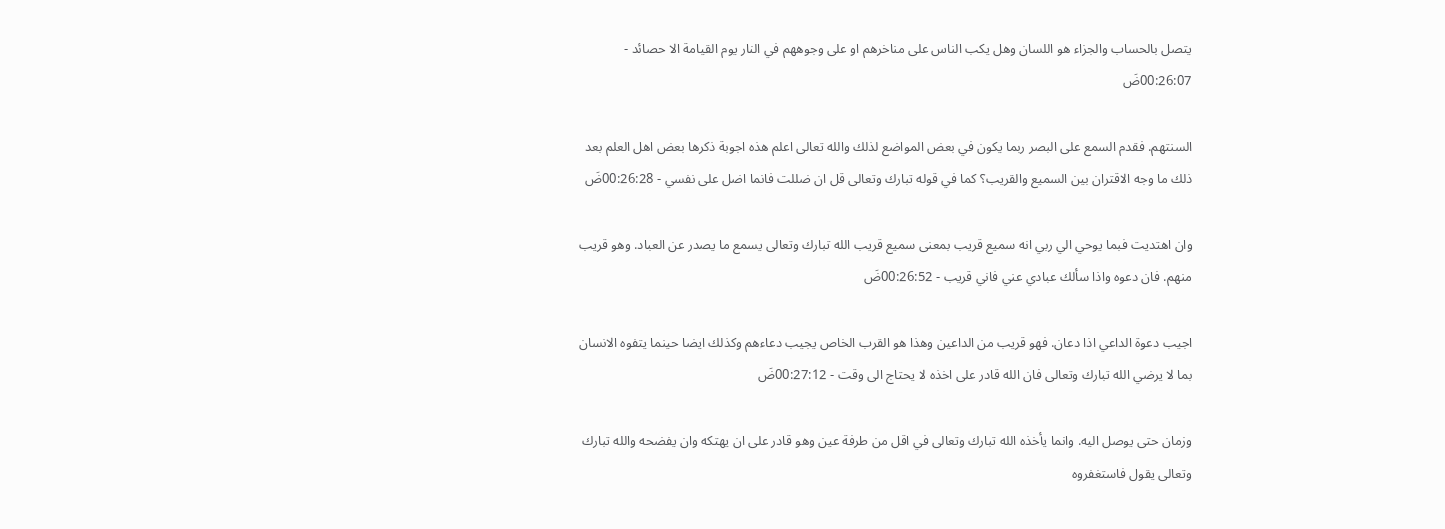يتصل بالحساب والجزاء هو اللسان وهل يكب الناس على مناخرهم او على وجوههم في النار يوم القيامة الا حصائد - 00:26:07ضَ

السنتهم. فقدم السمع على البصر ربما يكون في بعض المواضع لذلك والله تعالى اعلم هذه اجوبة ذكرها بعض اهل العلم بعد ذلك ما وجه الاقتران بين السميع والقريب؟ كما في قوله تبارك وتعالى قل ان ضللت فانما اضل على نفسي - 00:26:28ضَ

وان اهتديت فبما يوحي الي ربي انه سميع قريب بمعنى سميع قريب الله تبارك وتعالى يسمع ما يصدر عن العباد. وهو قريب منهم. فان دعوه واذا سألك عبادي عني فاني قريب - 00:26:52ضَ

اجيب دعوة الداعي اذا دعان. فهو قريب من الداعين وهذا هو القرب الخاص يجيب دعاءهم وكذلك ايضا حينما يتفوه الانسان بما لا يرضي الله تبارك وتعالى فان الله قادر على اخذه لا يحتاج الى وقت - 00:27:12ضَ

وزمان حتى يوصل اليه. وانما يأخذه الله تبارك وتعالى في اقل من طرفة عين وهو قادر على ان يهتكه وان يفضحه والله تبارك وتعالى يقول فاستغفروه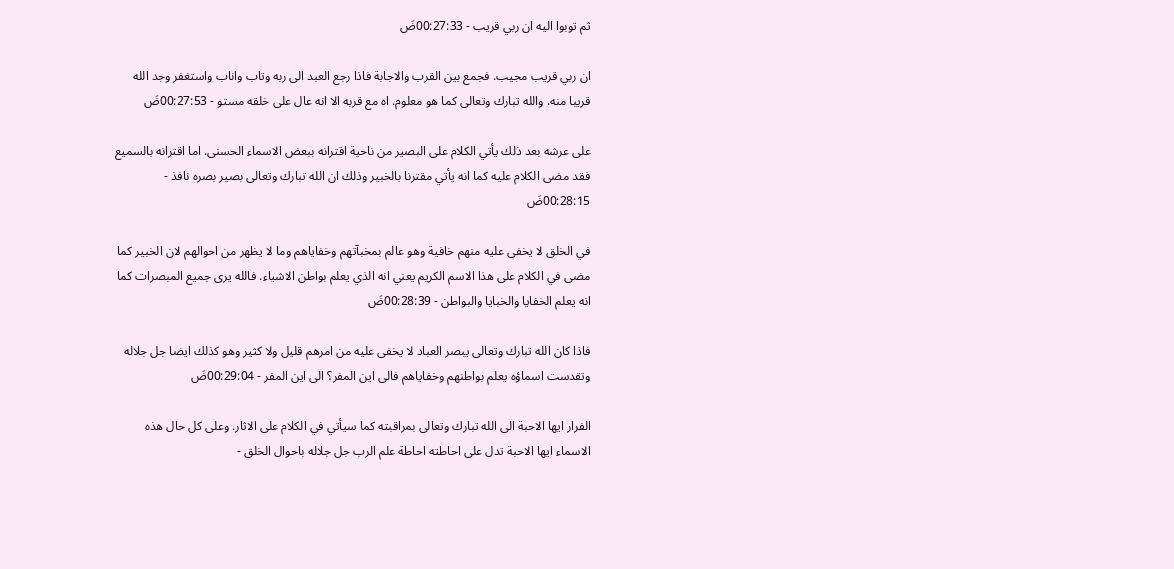ثم توبوا اليه ان ربي قريب - 00:27:33ضَ

ان ربي قريب مجيب. فجمع بين القرب والاجابة فاذا رجع العبد الى ربه وتاب واناب واستغفر وجد الله قريبا منه. والله تبارك وتعالى كما هو معلوم. اه مع قربه الا انه عال على خلقه مستو - 00:27:53ضَ

على عرشه بعد ذلك يأتي الكلام على البصير من ناحية اقترانه ببعض الاسماء الحسنى. اما اقترانه بالسميع فقد مضى الكلام عليه كما انه يأتي مقترنا بالخبير وذلك ان الله تبارك وتعالى بصير بصره نافذ - 00:28:15ضَ

في الخلق لا يخفى عليه منهم خافية وهو عالم بمخبآتهم وخفاياهم وما لا يظهر من احوالهم لان الخبير كما مضى في الكلام على هذا الاسم الكريم يعني انه الذي يعلم بواطن الاشياء. فالله يرى جميع المبصرات كما انه يعلم الخفايا والخبايا والبواطن - 00:28:39ضَ

فاذا كان الله تبارك وتعالى يبصر العباد لا يخفى عليه من امرهم قليل ولا كثير وهو كذلك ايضا جل جلاله وتقدست اسماؤه يعلم بواطنهم وخفاياهم فالى اين المفر؟ الى اين المفر - 00:29:04ضَ

الفرار ايها الاحبة الى الله تبارك وتعالى بمراقبته كما سيأتي في الكلام على الاثار. وعلى كل حال هذه الاسماء ايها الاحبة تدل على احاطته احاطة علم الرب جل جلاله باحوال الخلق -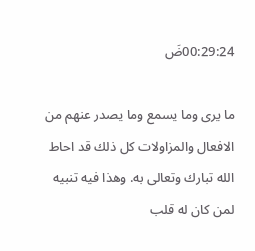00:29:24ضَ

ما يرى وما يسمع وما يصدر عنهم من الافعال والمزاولات كل ذلك قد احاط الله تبارك وتعالى به. وهذا فيه تنبيه لمن كان له قلب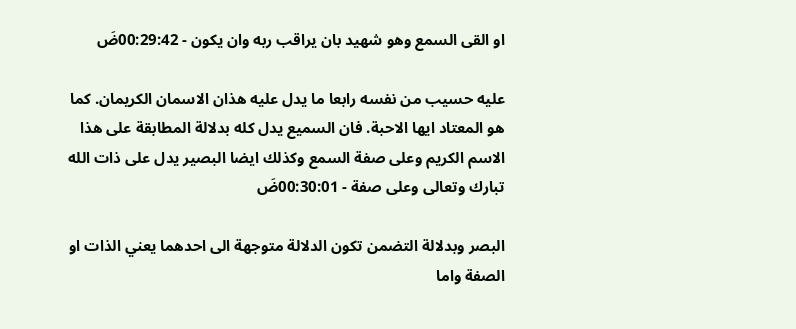او القى السمع وهو شهيد بان يراقب ربه وان يكون - 00:29:42ضَ

عليه حسيب من نفسه رابعا ما يدل عليه هذان الاسمان الكريمان. كما هو المعتاد ايها الاحبة. فان السميع يدل كله بدلالة المطابقة على هذا الاسم الكريم وعلى صفة السمع وكذلك ايضا البصير يدل على ذات الله تبارك وتعالى وعلى صفة - 00:30:01ضَ

البصر وبدلالة التضمن تكون الدلالة متوجهة الى احدهما يعني الذات او الصفة واما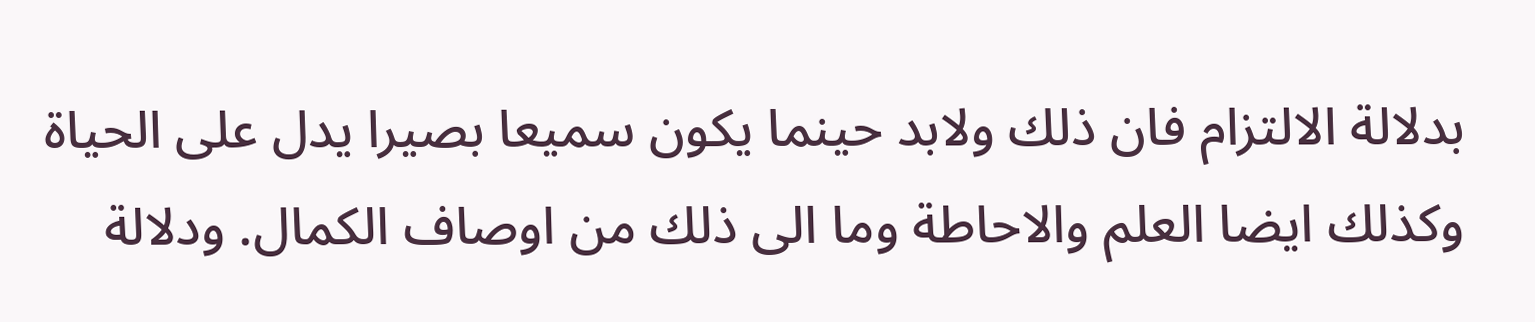بدلالة الالتزام فان ذلك ولابد حينما يكون سميعا بصيرا يدل على الحياة وكذلك ايضا العلم والاحاطة وما الى ذلك من اوصاف الكمال. ودلالة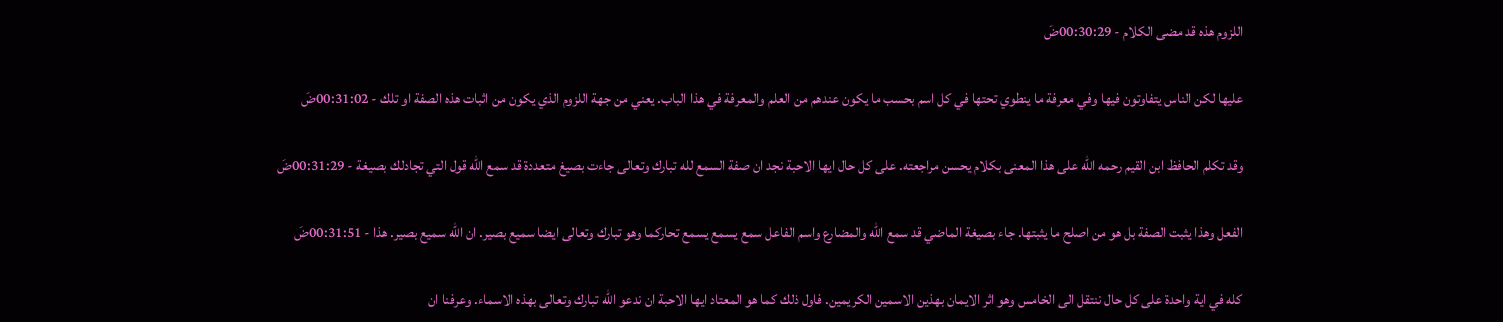اللزوم هذه قد مضى الكلام - 00:30:29ضَ

عليها لكن الناس يتفاوتون فيها وفي معرفة ما ينطوي تحتها في كل اسم بحسب ما يكون عندهم من العلم والمعرفة في هذا الباب. يعني من جهة اللزوم الذي يكون من اثبات هذه الصفة او تلك - 00:31:02ضَ

وقد تكلم الحافظ ابن القيم رحمه الله على هذا المعنى بكلام يحسن مراجعته. على كل حال ايها الاحبة نجد ان صفة السمع لله تبارك وتعالى جاءت بصيغ متعددة قد سمع الله قول التي تجادلك بصيغة - 00:31:29ضَ

الفعل وهذا يثبت الصفة بل هو من اصلح ما يثبتها. جاء بصيغة الماضي قد سمع الله والمضارع واسم الفاعل سمع يسمع يسمع تحاركما وهو تبارك وتعالى ايضا سميع بصير. ان الله سميع بصير. هذا - 00:31:51ضَ

كله في اية واحدة على كل حال ننتقل الى الخامس وهو اثر الايمان بهذين الاسمين الكريمين. فاول ذلك كما هو المعتاد ايها الاحبة ان ندعو الله تبارك وتعالى بهذه الاسماء. وعرفنا ان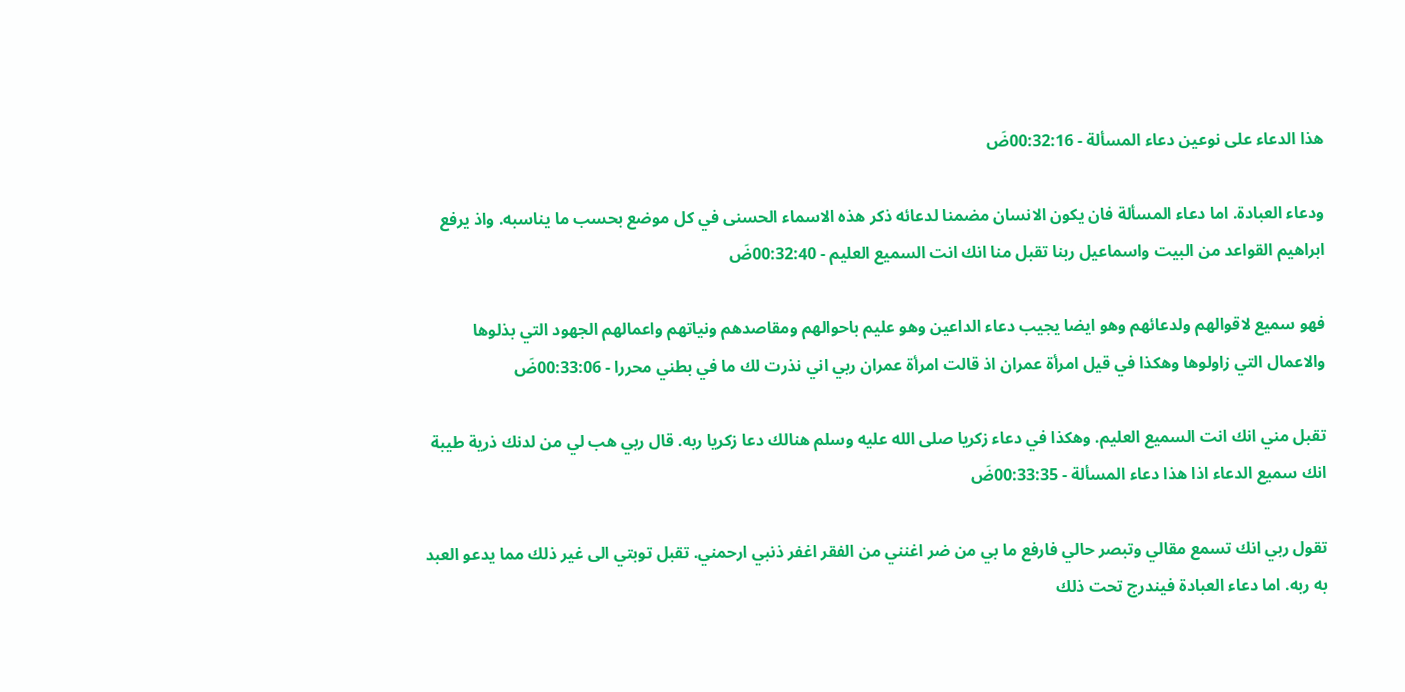هذا الدعاء على نوعين دعاء المسألة - 00:32:16ضَ

ودعاء العبادة. اما دعاء المسألة فان يكون الانسان مضمنا لدعائه ذكر هذه الاسماء الحسنى في كل موضع بحسب ما يناسبه. واذ يرفع ابراهيم القواعد من البيت واسماعيل ربنا تقبل منا انك انت السميع العليم - 00:32:40ضَ

فهو سميع لاقوالهم ولدعائهم وهو ايضا يجيب دعاء الداعين وهو عليم باحوالهم ومقاصدهم ونياتهم واعمالهم الجهود التي بذلوها والاعمال التي زاولوها وهكذا في قيل امرأة عمران اذ قالت امرأة عمران ربي اني نذرت لك ما في بطني محررا - 00:33:06ضَ

تقبل مني انك انت السميع العليم. وهكذا في دعاء زكريا صلى الله عليه وسلم هنالك دعا زكريا ربه. قال ربي هب لي من لدنك ذرية طيبة انك سميع الدعاء اذا هذا دعاء المسألة - 00:33:35ضَ

تقول ربي انك تسمع مقالي وتبصر حالي فارفع ما بي من ضر اغنني من الفقر اغفر ذنبي ارحمني. تقبل توبتي الى غير ذلك مما يدعو العبد به ربه. اما دعاء العبادة فيندرج تحت ذلك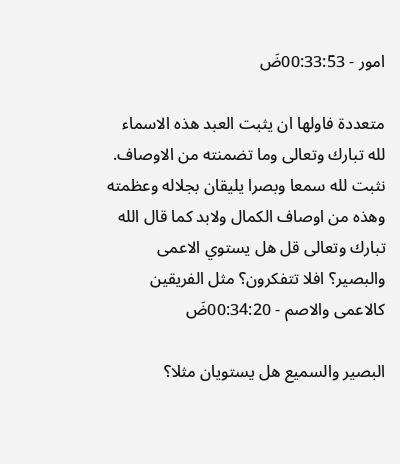امور - 00:33:53ضَ

متعددة فاولها ان يثبت العبد هذه الاسماء لله تبارك وتعالى وما تضمنته من الاوصاف. نثبت لله سمعا وبصرا يليقان بجلاله وعظمته وهذه من اوصاف الكمال ولابد كما قال الله تبارك وتعالى قل هل يستوي الاعمى والبصير؟ افلا تتفكرون؟ مثل الفريقين كالاعمى والاصم - 00:34:20ضَ

البصير والسميع هل يستويان مثلا؟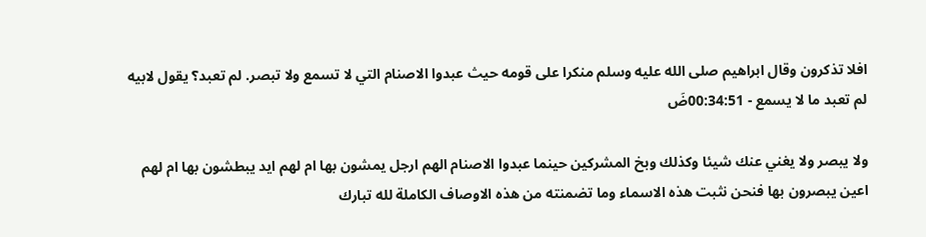افلا تذكرون وقال ابراهيم صلى الله عليه وسلم منكرا على قومه حيث عبدوا الاصنام التي لا تسمع ولا تبصر. لم تعبد؟ يقول لابيه لم تعبد ما لا يسمع - 00:34:51ضَ

ولا يبصر ولا يغني عنك شيئا وكذلك وبخ المشركين حينما عبدوا الاصنام الهم ارجل يمشون بها ام لهم ايد يبطشون بها ام لهم اعين يبصرون بها فنحن نثبت هذه الاسماء وما تضمنته من هذه الاوصاف الكاملة لله تبارك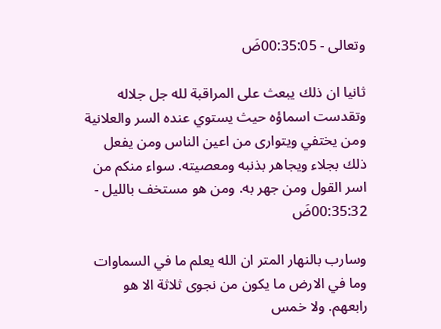وتعالى - 00:35:05ضَ

ثانيا ان ذلك يبعث على المراقبة لله جل جلاله وتقدست اسماؤه حيث يستوي عنده السر والعلانية ومن يختفي ويتوارى من اعين الناس ومن يفعل ذلك بجلاء ويجاهر بذنبه ومعصيته. سواء منكم من اسر القول ومن جهر به. ومن هو مستخف بالليل - 00:35:32ضَ

وسارب بالنهار المتر ان الله يعلم ما في السماوات وما في الارض ما يكون من نجوى ثلاثة الا هو رابعهم. ولا خمس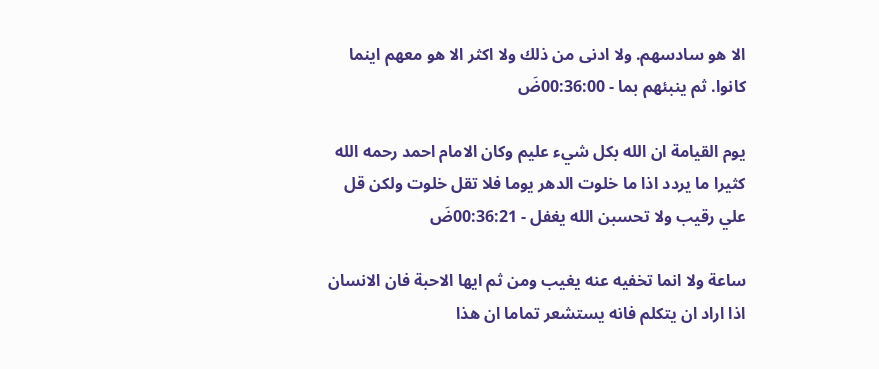الا هو سادسهم. ولا ادنى من ذلك ولا اكثر الا هو معهم اينما كانوا. ثم ينبئهم بما - 00:36:00ضَ

يوم القيامة ان الله بكل شيء عليم وكان الامام احمد رحمه الله كثيرا ما يردد اذا ما خلوت الدهر يوما فلا تقل خلوت ولكن قل علي رقيب ولا تحسبن الله يغفل - 00:36:21ضَ

ساعة ولا انما تخفيه عنه يغيب ومن ثم ايها الاحبة فان الانسان اذا اراد ان يتكلم فانه يستشعر تماما ان هذا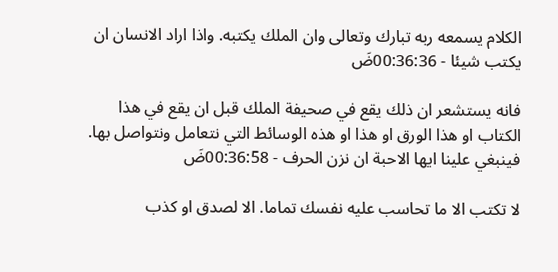الكلام يسمعه ربه تبارك وتعالى وان الملك يكتبه. واذا اراد الانسان ان يكتب شيئا - 00:36:36ضَ

فانه يستشعر ان ذلك يقع في صحيفة الملك قبل ان يقع في هذا الكتاب او هذا الورق او هذا او هذه الوسائط التي نتعامل ونتواصل بها. فينبغي علينا ايها الاحبة ان نزن الحرف - 00:36:58ضَ

لا تكتب الا ما تحاسب عليه نفسك تماما. الا لصدق او كذب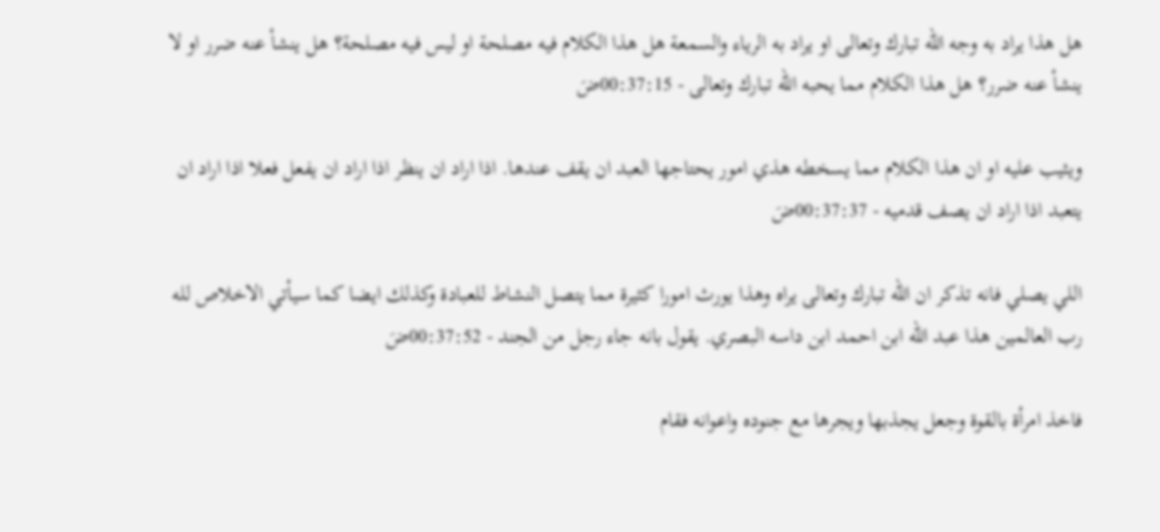هل هذا يراد به وجه الله تبارك وتعالى او يراد به الرياء والسمعة هل هذا الكلام فيه مصلحة او ليس فيه مصلحة؟ هل ينشأ عنه ضرر او لا ينشأ عنه ضرر؟ هل هذا الكلام مما يحبه الله تبارك وتعالى - 00:37:15ضَ

ويثيب عليه او ان هذا الكلام مما يسخطه هذي امور يحتاجها العبد ان يقف عندها. اذا اراد ان ينظر اذا اراد ان يفعل فعلا اذا اراد ان يتعبد اذا اراد ان يصف قدميه - 00:37:37ضَ

اللي يصلي فانه تذكر ان الله تبارك وتعالى يراه وهذا يورث امورا كثيرة مما يتصل النشاط للعبادة وكذلك ايضا كما سيأتي الاخلاص لله رب العالمين هذا عبد الله ابن احمد ابن داسه البصري. يقول بانه جاء رجل من الجند - 00:37:52ضَ

فاخذ امرأة بالقوة وجعل يجذبها ويجرها مع جنوده واعوانه فقام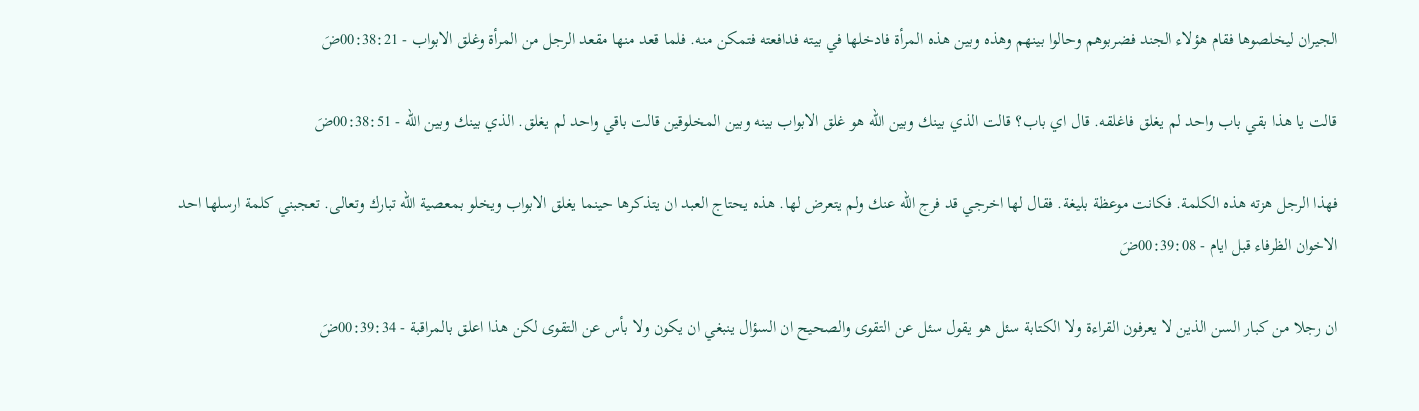الجيران ليخلصوها فقام هؤلاء الجند فضربوهم وحالوا بينهم وهذه وبين هذه المرأة فادخلها في بيته فدافعته فتمكن منه. فلما قعد منها مقعد الرجل من المرأة وغلق الابواب - 00:38:21ضَ

قالت يا هذا بقي باب واحد لم يغلق فاغلقه. قال اي باب؟ قالت الذي بينك وبين الله هو غلق الابواب بينه وبين المخلوقين قالت باقي واحد لم يغلق. الذي بينك وبين الله - 00:38:51ضَ

فهذا الرجل هزته هذه الكلمة. فكانت موعظة بليغة. فقال لها اخرجي قد فرج الله عنك ولم يتعرض لها. هذه يحتاج العبد ان يتذكرها حينما يغلق الابواب ويخلو بمعصية الله تبارك وتعالى. تعجبني كلمة ارسلها احد الاخوان الظرفاء قبل ايام - 00:39:08ضَ

ان رجلا من كبار السن الذين لا يعرفون القراءة ولا الكتابة سئل هو يقول سئل عن التقوى والصحيح ان السؤال ينبغي ان يكون ولا بأس عن التقوى لكن هذا اعلق بالمراقبة - 00:39:34ضَ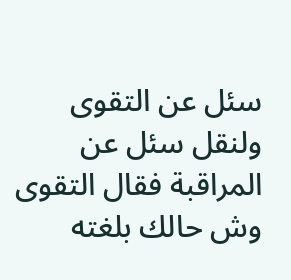سئل عن التقوى ولنقل سئل عن المراقبة فقال التقوى وش حالك بلغته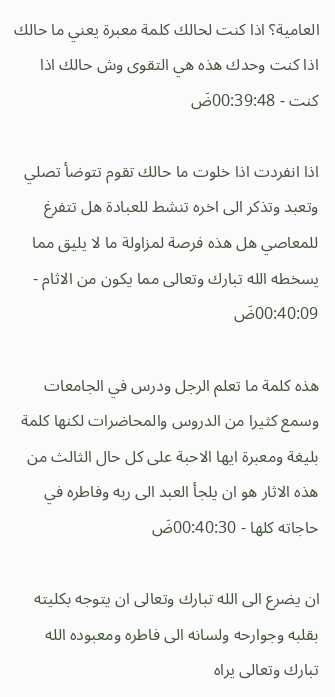العامية؟ اذا كنت لحالك كلمة معبرة يعني ما حالك اذا كنت وحدك هذه هي التقوى وش حالك اذا كنت - 00:39:48ضَ

اذا انفردت اذا خلوت ما حالك تقوم تتوضأ تصلي وتعبد وتذكر الى اخره تنشط للعبادة هل تتفرغ للمعاصي هل هذه فرصة لمزاولة ما لا يليق مما يسخطه الله تبارك وتعالى مما يكون من الاثام - 00:40:09ضَ

هذه كلمة ما تعلم الرجل ودرس في الجامعات وسمع كثيرا من الدروس والمحاضرات لكنها كلمة بليغة ومعبرة ايها الاحبة على كل حال الثالث من هذه الاثار هو ان يلجأ العبد الى ربه وفاطره في حاجاته كلها - 00:40:30ضَ

ان يضرع الى الله تبارك وتعالى ان يتوجه بكليته بقلبه وجوارحه ولسانه الى فاطره ومعبوده الله تبارك وتعالى يراه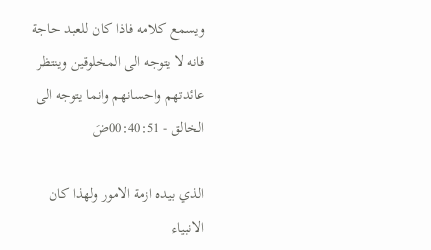ويسمع كلامه فاذا كان للعبد حاجة فانه لا يتوجه الى المخلوقين وينتظر عائدتهم واحسانهم وانما يتوجه الى الخالق - 00:40:51ضَ

الذي بيده ازمة الامور ولهذا كان الانبياء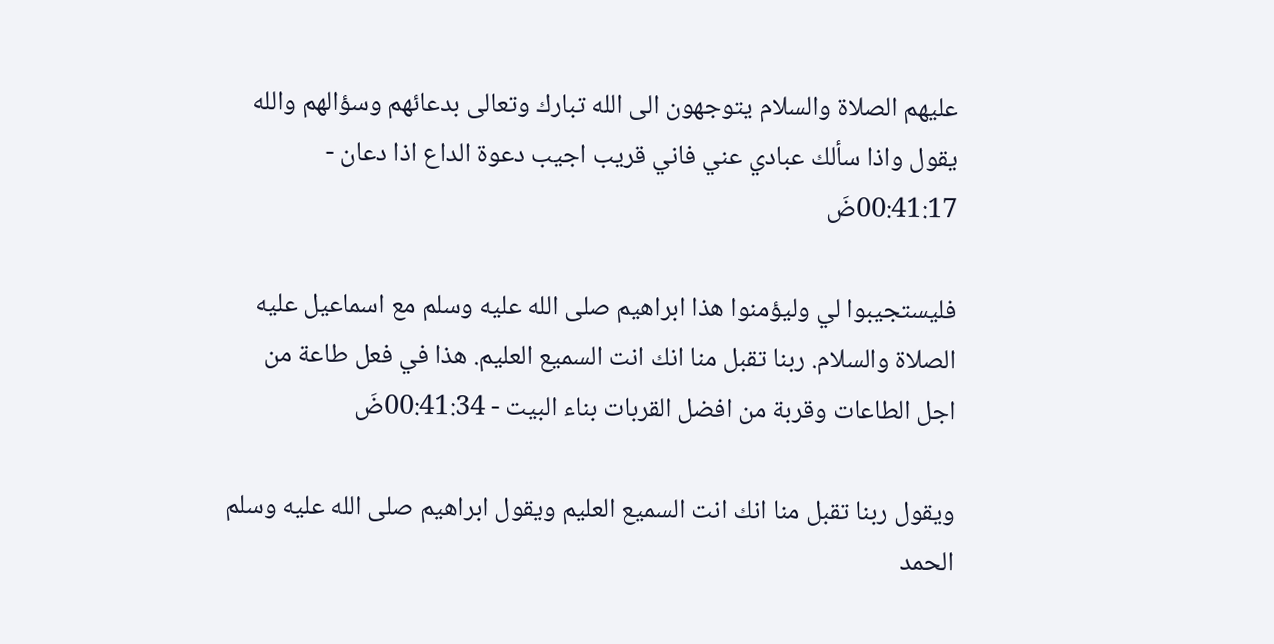عليهم الصلاة والسلام يتوجهون الى الله تبارك وتعالى بدعائهم وسؤالهم والله يقول واذا سألك عبادي عني فاني قريب اجيب دعوة الداع اذا دعان - 00:41:17ضَ

فليستجيبوا لي وليؤمنوا هذا ابراهيم صلى الله عليه وسلم مع اسماعيل عليه الصلاة والسلام. ربنا تقبل منا انك انت السميع العليم. هذا في فعل طاعة من اجل الطاعات وقربة من افضل القربات بناء البيت - 00:41:34ضَ

ويقول ربنا تقبل منا انك انت السميع العليم ويقول ابراهيم صلى الله عليه وسلم الحمد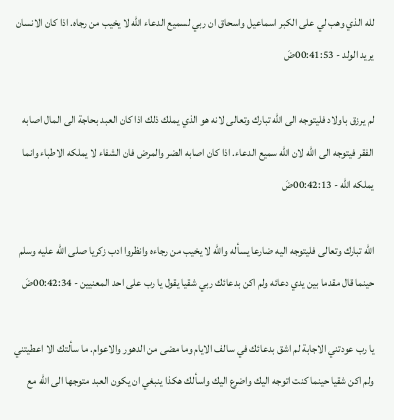لله الذي وهب لي على الكبر اسماعيل واسحاق ان ربي لسميع الدعاء الله لا يخيب من رجاه. اذا كان الانسان يريد الولد - 00:41:53ضَ

لم يرزق باولاد فليتوجه الى الله تبارك وتعالى لانه هو الذي يملك ذلك اذا كان العبد بحاجة الى المال اصابه الفقر فيتوجه الى الله لان الله سميع الدعاء. اذا كان اصابه الضر والمرض فان الشفاء لا يملكه الاطباء وانما يملكه الله - 00:42:13ضَ

الله تبارك وتعالى فليتوجه اليه ضارعا يسأله والله لا يخيب من رجاءه وانظروا ادب زكريا صلى الله عليه وسلم حينما قال مقدما بين يدي دعائه ولم اكن بدعائك ربي شقيا يقول يا رب على احد المعنيين - 00:42:34ضَ

يا رب عودتني الاجابة لم اشق بدعائك في سالف الايام وما مضى من الدهور والاعوام. ما سألتك الا اعطيتني ولم اكن شقيا حينما كنت اتوجه اليك واضرع اليك واسألك هكذا ينبغي ان يكون العبد متوجها الى الله مع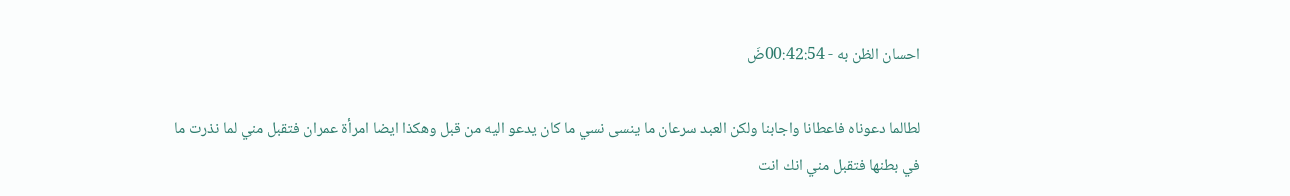احسان الظن به - 00:42:54ضَ

لطالما دعوناه فاعطانا واجابنا ولكن العبد سرعان ما ينسى نسي ما كان يدعو اليه من قبل وهكذا ايضا امرأة عمران فتقبل مني لما نذرت ما في بطنها فتقبل مني انك انت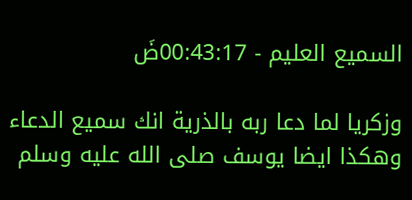السميع العليم - 00:43:17ضَ

وزكريا لما دعا ربه بالذرية انك سميع الدعاء وهكذا ايضا يوسف صلى الله عليه وسلم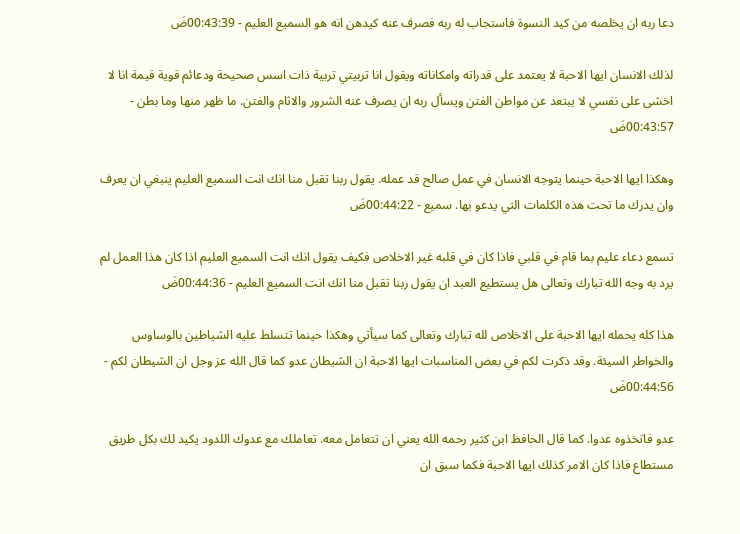دعا ربه ان يخلصه من كيد النسوة فاستجاب له ربه فصرف عنه كيدهن انه هو السميع العليم - 00:43:39ضَ

لذلك الانسان ايها الاحبة لا يعتمد على قدراته وامكاناته ويقول انا تربيتي تربية ذات اسس صحيحة ودعائم قوية قيمة انا لا اخشى على نفسي لا يبتعد عن مواطن الفتن ويسأل ربه ان يصرف عنه الشرور والاثام والفتن. ما ظهر منها وما بطن - 00:43:57ضَ

وهكذا ايها الاحبة حينما يتوجه الانسان في عمل صالح قد عمله. يقول ربنا تقبل منا انك انت السميع العليم ينبغي ان يعرف وان يدرك ما تحت هذه الكلمات التي يدعو بها. سميع - 00:44:22ضَ

تسمع دعاء عليم بما قام في قلبي فاذا كان في قلبه غير الاخلاص فكيف يقول انك انت السميع العليم اذا كان هذا العمل لم يرد به وجه الله تبارك وتعالى هل يستطيع العبد ان يقول ربنا تقبل منا انك انت السميع العليم - 00:44:36ضَ

هذا كله يحمله ايها الاحبة على الاخلاص لله تبارك وتعالى كما سيأتي وهكذا حينما تتسلط عليه الشياطين بالوساوس والخواطر السيئة. وقد ذكرت لكم في بعض المناسبات ايها الاحبة ان الشيطان عدو كما قال الله عز وجل ان الشيطان لكم - 00:44:56ضَ

عدو فاتخذوه عدوا. كما قال الحافظ ابن كثير رحمه الله يعني ان تتعامل معه. تعاملك مع عدوك اللدود يكيد لك بكل طريق مستطاع فاذا كان الامر كذلك ايها الاحبة فكما سبق ان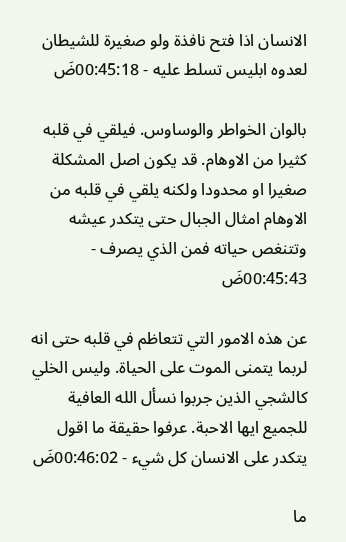الانسان اذا فتح نافذة ولو صغيرة للشيطان لعدوه ابليس تسلط عليه - 00:45:18ضَ

بالوان الخواطر والوساوس. فيلقي في قلبه كثيرا من الاوهام. قد يكون اصل المشكلة صغيرا او محدودا ولكنه يلقي في قلبه من الاوهام امثال الجبال حتى يتكدر عيشه وتتنغص حياته فمن الذي يصرف - 00:45:43ضَ

عن هذه الامور التي تتعاظم في قلبه حتى انه لربما يتمنى الموت على الحياة. وليس الخلي كالشجي الذين جربوا نسأل الله العافية للجميع ايها الاحبة. عرفوا حقيقة ما اقول يتكدر على الانسان كل شيء - 00:46:02ضَ

ما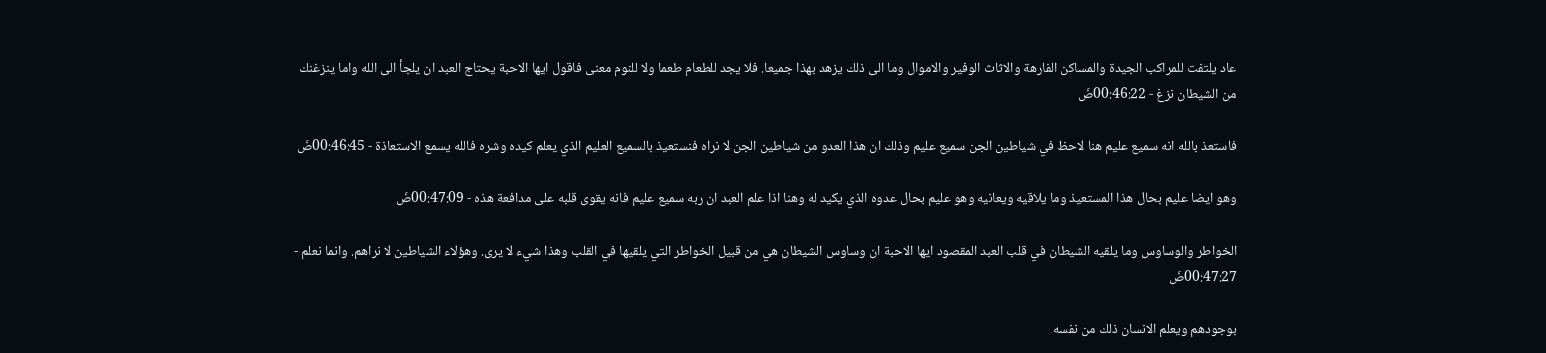عاد يلتفت للمراكب الجيدة والمساكن الفارهة والاثاث الوفير والاموال وما الى ذلك يزهد بهذا جميعا. فلا يجد للطعام طعما ولا للنوم معنى فاقول ايها الاحبة يحتاج العبد ان يلجأ الى الله واما ينزغنك من الشيطان نزغ - 00:46:22ضَ

فاستعذ بالله انه سميع عليم هنا لاحظ في شياطين الجن سميع عليم وذلك ان هذا العدو من شياطين الجن لا نراه فنستعيذ بالسميع العليم الذي يعلم كيده وشره فالله يسمع الاستعاذة - 00:46:45ضَ

وهو ايضا عليم بحال هذا المستعيذ وما يلاقيه ويعانيه وهو عليم بحال عدوه الذي يكيد له وهنا اذا علم العبد ان ربه سميع عليم فانه يقوى قلبه على مدافعة هذه - 00:47:09ضَ

الخواطر والوساوس وما يلقيه الشيطان في قلب العبد المقصود ايها الاحبة ان وساوس الشيطان هي من قبيل الخواطر التي يلقيها في القلب وهذا شيء لا يرى. وهؤلاء الشياطين لا نراهم. وانما نعلم - 00:47:27ضَ

بوجودهم ويعلم الانسان ذلك من نفسه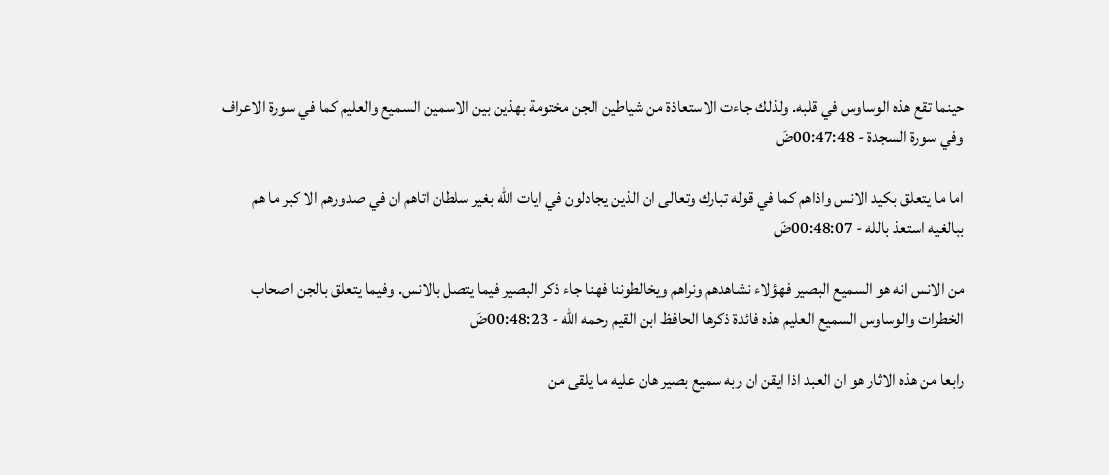حينما تقع هذه الوساوس في قلبه. ولذلك جاءت الاستعاذة من شياطين الجن مختومة بهذين بين الاسمين السميع والعليم كما في سورة الاعراف وفي سورة السجدة - 00:47:48ضَ

اما ما يتعلق بكيد الانس واذاهم كما في قوله تبارك وتعالى ان الذين يجادلون في ايات الله بغير سلطان اتاهم ان في صدورهم الا كبر ما هم ببالغيه استعذ بالله - 00:48:07ضَ

من الانس انه هو السميع البصير فهؤلاء نشاهدهم ونراهم ويخالطوننا فهنا جاء ذكر البصير فيما يتصل بالانس. وفيما يتعلق بالجن اصحاب الخطرات والوساوس السميع العليم هذه فائدة ذكرها الحافظ ابن القيم رحمه الله - 00:48:23ضَ

رابعا من هذه الاثار هو ان العبد اذا ايقن ان ربه سميع بصير هان عليه ما يلقى من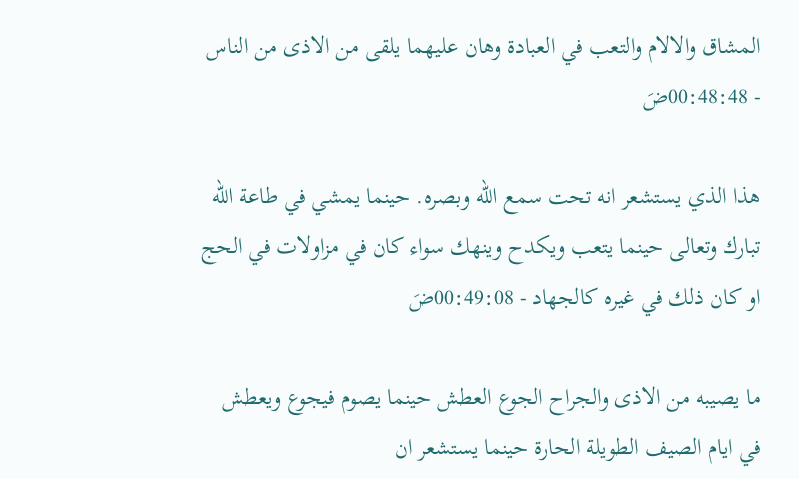المشاق والالام والتعب في العبادة وهان عليهما يلقى من الاذى من الناس - 00:48:48ضَ

هذا الذي يستشعر انه تحت سمع الله وبصره. حينما يمشي في طاعة الله تبارك وتعالى حينما يتعب ويكدح وينهك سواء كان في مزاولات في الحج او كان ذلك في غيره كالجهاد - 00:49:08ضَ

ما يصيبه من الاذى والجراح الجوع العطش حينما يصوم فيجوع ويعطش في ايام الصيف الطويلة الحارة حينما يستشعر ان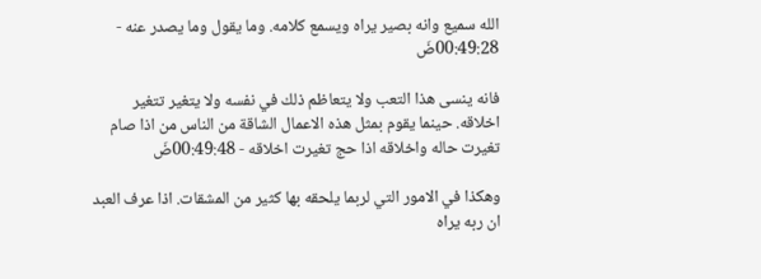الله سميع وانه بصير يراه ويسمع كلامه. وما يقول وما يصدر عنه - 00:49:28ضَ

فانه ينسى هذا التعب ولا يتعاظم ذلك في نفسه ولا يتغير تتغير اخلاقه. حينما يقوم بمثل هذه الاعمال الشاقة من الناس من اذا صام تغيرت حاله واخلاقه اذا حج تغيرت اخلاقه - 00:49:48ضَ

وهكذا في الامور التي لربما يلحقه بها كثير من المشقات. اذا عرف العبد ان ربه يراه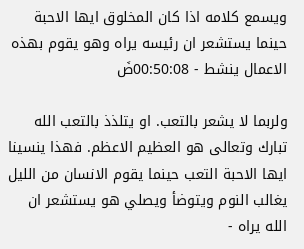ويسمع كلامه اذا كان المخلوق ايها الاحبة حينما يستشعر ان رئيسه يراه وهو يقوم بهذه الاعمال ينشط - 00:50:08ضَ

ولربما لا يشعر بالتعب. او يتلذذ بالتعب الله تبارك وتعالى هو العظيم الاعظم. فهذا ينسينا ايها الاحبة التعب حينما يقوم الانسان من الليل يغالب النوم ويتوضأ ويصلي هو يستشعر ان الله يراه -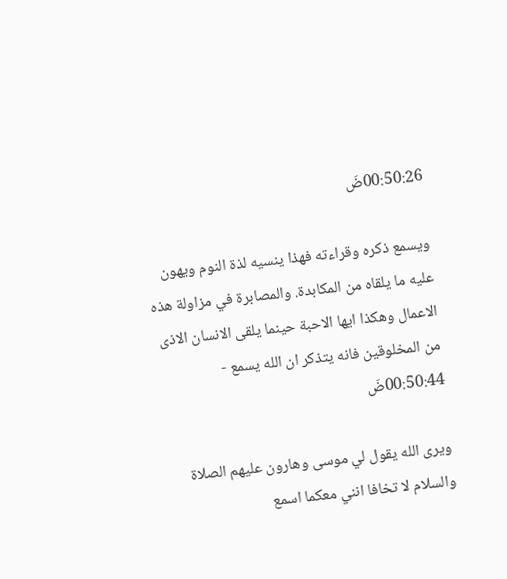00:50:26ضَ

ويسمع ذكره وقراءته فهذا ينسيه لذة النوم ويهون عليه ما يلقاه من المكابدة. والمصابرة في مزاولة هذه الاعمال وهكذا ايها الاحبة حينما يلقى الانسان الاذى من المخلوقين فانه يتذكر ان الله يسمع - 00:50:44ضَ

ويرى الله يقول لي موسى وهارون عليهم الصلاة والسلام لا تخافا انني معكما اسمع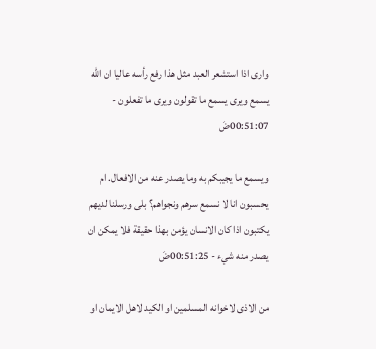وارى اذا استشعر العبد مثل هذا رفع رأسه عاليا ان الله يسمع ويرى يسمع ما تقولون ويرى ما تفعلون - 00:51:07ضَ

ويسمع ما يجيبكم به وما يصدر عنه من الافعال. ام يحسبون انا لا نسمع سرهم ونجواهم؟ بلى ورسلنا لديهم يكتبون اذا كان الانسان يؤمن بهذا حقيقة فلا يمكن ان يصدر منه شيء - 00:51:25ضَ

من الاذى لاخوانه المسلمين او الكيد لاهل الايمان او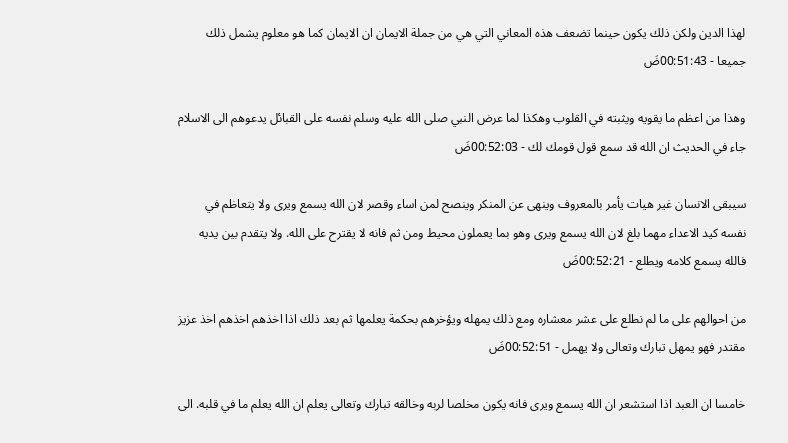لهذا الدين ولكن ذلك يكون حينما تضعف هذه المعاني التي هي من جملة الايمان ان الايمان كما هو معلوم يشمل ذلك جميعا - 00:51:43ضَ

وهذا من اعظم ما يقويه ويثبته في القلوب وهكذا لما عرض النبي صلى الله عليه وسلم نفسه على القبائل يدعوهم الى الاسلام جاء في الحديث ان الله قد سمع قول قومك لك - 00:52:03ضَ

سيبقى الانسان غير هيات يأمر بالمعروف وينهى عن المنكر وينصح لمن اساء وقصر لان الله يسمع ويرى ولا يتعاظم في نفسه كيد الاعداء مهما بلغ لان الله يسمع ويرى وهو بما يعملون محيط ومن ثم فانه لا يقترح على الله. ولا يتقدم بين يديه فالله يسمع كلامه ويطلع - 00:52:21ضَ

من احوالهم على ما لم نطلع على عشر معشاره ومع ذلك يمهله ويؤخرهم بحكمة يعلمها ثم بعد ذلك اذا اخذهم اخذهم اخذ عزيز مقتدر فهو يمهل تبارك وتعالى ولا يهمل - 00:52:51ضَ

خامسا ان العبد اذا استشعر ان الله يسمع ويرى فانه يكون مخلصا لربه وخالقه تبارك وتعالى يعلم ان الله يعلم ما في قلبه. الى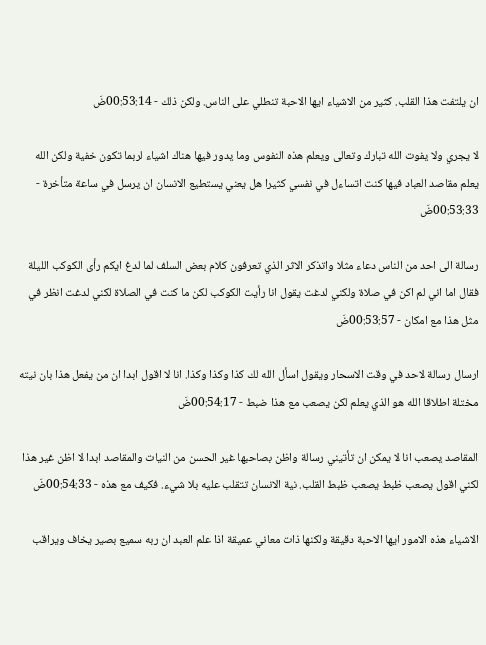ان يلتفت هذا القلب. كثير من الاشياء ايها الاحبة تنطلي على الناس. ولكن ذلك - 00:53:14ضَ

لا يجري ولا يفوت الله تبارك وتعالى ويعلم هذه النفوس وما يدور فيها هناك اشياء لربما تكون خفية ولكن الله يعلم مقاصد العباد فيها كنت اتساءل في نفسي كثيرا هل يعني يستطيع الانسان ان يرسل في ساعة متأخرة - 00:53:33ضَ

رسالة الى احد من الناس دعاء مثلا واتذكر الاثر الذي تعرفون كلام بعض السلف لما لدغ ايكم رأى الكوكب الليلة فقال اما اني لم اكن في صلاة ولكني لدغت يقول انا رأيت الكوكب لكن ما كنت في الصلاة لكني لدغت انظر في مثل هذا مع امكان - 00:53:57ضَ

ارسال رسالة لاحد في وقت الاسحار ويقول اسأل الله لك كذا وكذا وكذا. انا لا اقول ابدا ان من يفعل هذا بان نيته مختلة اطلاقا الله هو الذي يعلم لكن يصعب مع هذا ضبط - 00:54:17ضَ

المقاصد يصعب انا لا يمكن ان تأتيني رسالة واظن بصاحبها غير الحسن من النيات والمقاصد ابدا لا اظن غير هذا لكني اقول يصعب ظبط يصعب ظبط القلب. نية الانسان تتقلب عليه بلا شيء. فكيف مع هذه - 00:54:33ضَ

الاشياء هذه الامور ايها الاحبة دقيقة ولكنها ذات معاني عميقة اذا علم العبد ان ربه سميع بصير يخاف ويراقب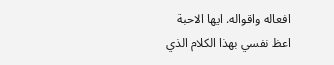افعاله واقواله. ايها الاحبة اعظ نفسي بهذا الكلام الذي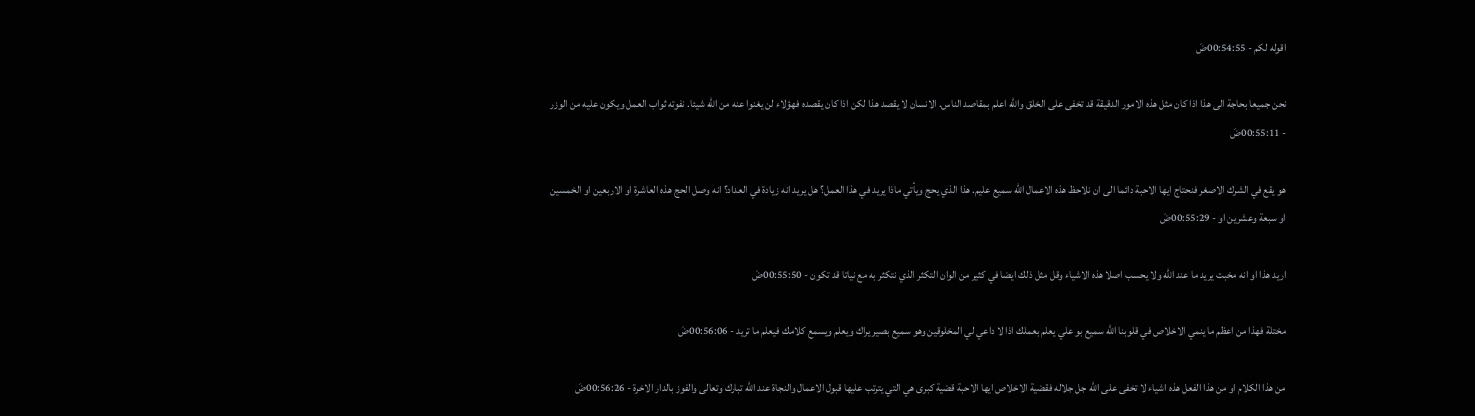اقوله لكم - 00:54:55ضَ

نحن جميعا بحاجة الى هذا اذا كان مثل هذه الامور الدقيقة قد تخفى على الخلق والله اعلم بمقاصد الناس. الانسان لا يقصد هذا لكن اذا كان يقصده فهؤلاء لن يغنوا عنه من الله شيئا. نفوته ثواب العمل ويكون عليه من الوزر - 00:55:11ضَ

هو يقع في الشرك الاصغر فنحتاج ايها الاحبة دائما الى ان نلاحظ هذه الاعمال الله سميع عليم. هذا الذي يحج ويأتي ماذا يريد في هذا العمل؟ هل يريد انه زيادة في العداد؟ انه وصل الحج هذه العاشرة او الاربعين او الخمسين او سبعة وعشرين او - 00:55:29ضَ

اريد هذا او انه مخبت يريد ما عند الله ولا يحسب اصلا هذه الاشياء وقل مثل ذلك ايضا في كثير من الوان التكثر الذي نتكثر به مع نياتا قد تكون - 00:55:50ضَ

مختلة فهذا من اعظم ما ينمي الاخلاص في قلوبنا الله سميع بو علي يعلم بعملك اذا لا داعي لي المخلوقين وهو سميع بصير يراك ويعلم ويسمع كلامك فيعلم ما تريد - 00:56:06ضَ

من هذا الكلام او من هذا الفعل هذه اشياء لا تخفى على الله جل جلاله فقضية الاخلاص ايها الاحبة قضية كبرى هي التي يترتب عليها قبول الاعمال والنجاة عند الله تبارك وتعالى والفوز بالدار الاخرة - 00:56:26ضَ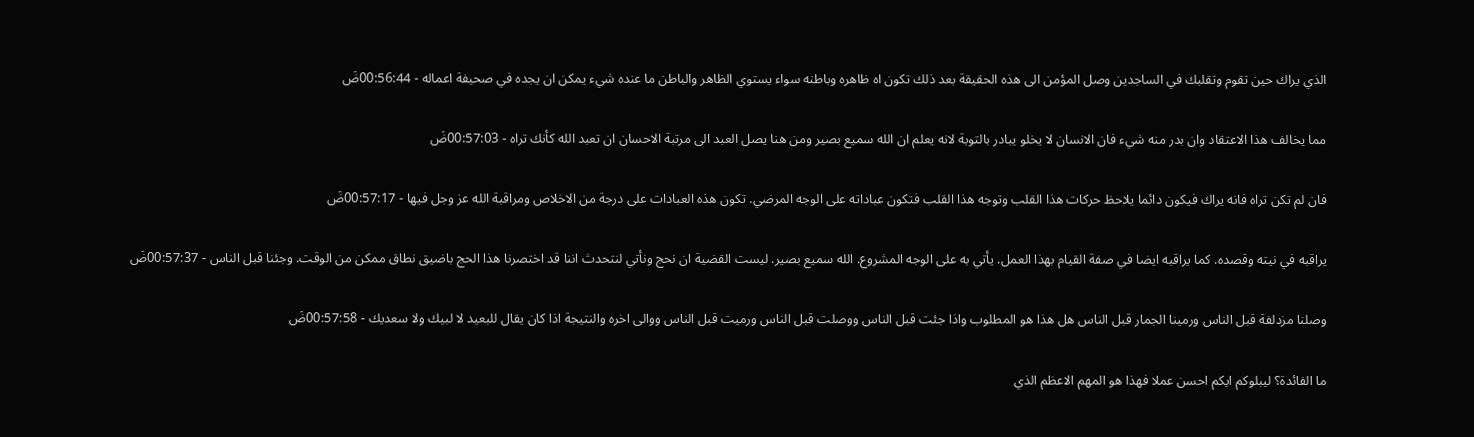الذي يراك حين تقوم وتقلبك في الساجدين وصل المؤمن الى هذه الحقيقة بعد ذلك تكون اه ظاهره وباطنه سواء يستوي الظاهر والباطن ما عنده شيء يمكن ان يجده في صحيفة اعماله - 00:56:44ضَ

مما يخالف هذا الاعتقاد وان بدر منه شيء فان الانسان لا يخلو يبادر بالتوبة لانه يعلم ان الله سميع بصير ومن هنا يصل العبد الى مرتبة الاحسان ان تعبد الله كأنك تراه - 00:57:03ضَ

فان لم تكن تراه فانه يراك فيكون دائما يلاحظ حركات هذا القلب وتوجه هذا القلب فتكون عباداته على الوجه المرضي. تكون هذه العبادات على درجة من الاخلاص ومراقبة الله عز وجل فيها - 00:57:17ضَ

يراقبه في نيته وقصده. كما يراقبه ايضا في صفة القيام بهذا العمل. يأتي به على الوجه المشروع. الله سميع بصير. ليست القضية ان نحج ونأتي لنتحدث اننا قد اختصرنا هذا الحج باضيق نطاق ممكن من الوقت. وجئنا قبل الناس - 00:57:37ضَ

وصلنا مزدلفة قبل الناس ورمينا الجمار قبل الناس هل هذا هو المطلوب واذا جئت قبل الناس ووصلت قبل الناس ورميت قبل الناس ووالى اخره والنتيجة اذا كان يقال للبعيد لا لبيك ولا سعديك - 00:57:58ضَ

ما الفائدة؟ ليبلوكم ايكم احسن عملا فهذا هو المهم الاعظم الذي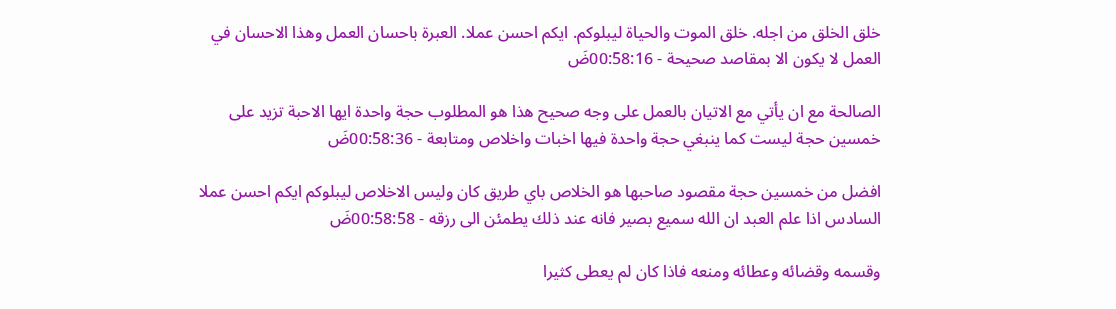خلق الخلق من اجله. خلق الموت والحياة ليبلوكم. ايكم احسن عملا. العبرة باحسان العمل وهذا الاحسان في العمل لا يكون الا بمقاصد صحيحة - 00:58:16ضَ

الصالحة مع ان يأتي مع الاتيان بالعمل على وجه صحيح هذا هو المطلوب حجة واحدة ايها الاحبة تزيد على خمسين حجة ليست كما ينبغي حجة واحدة فيها اخبات واخلاص ومتابعة - 00:58:36ضَ

افضل من خمسين حجة مقصود صاحبها هو الخلاص باي طريق كان وليس الاخلاص ليبلوكم ايكم احسن عملا السادس اذا علم العبد ان الله سميع بصير فانه عند ذلك يطمئن الى رزقه - 00:58:58ضَ

وقسمه وقضائه وعطائه ومنعه فاذا كان لم يعطى كثيرا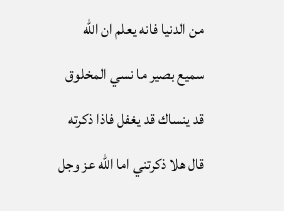من الدنيا فانه يعلم ان الله سميع بصير ما نسي المخلوق قد ينساك قد يغفل فاذا ذكرته قال هلا ذكرتني اما الله عز وجل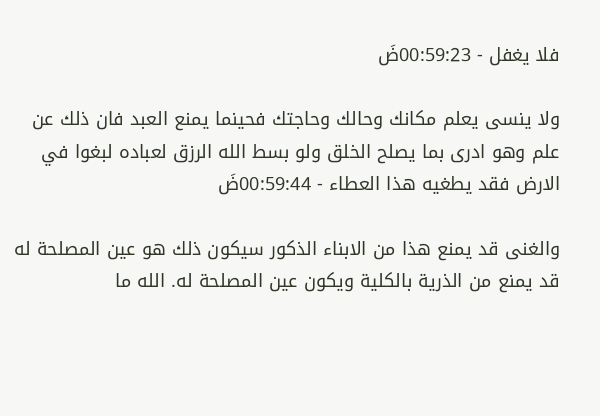فلا يغفل - 00:59:23ضَ

ولا ينسى يعلم مكانك وحالك وحاجتك فحينما يمنع العبد فان ذلك عن علم وهو ادرى بما يصلح الخلق ولو بسط الله الرزق لعباده لبغوا في الارض فقد يطغيه هذا العطاء - 00:59:44ضَ

والغنى قد يمنع هذا من الابناء الذكور سيكون ذلك هو عين المصلحة له قد يمنع من الذرية بالكلية ويكون عين المصلحة له. الله ما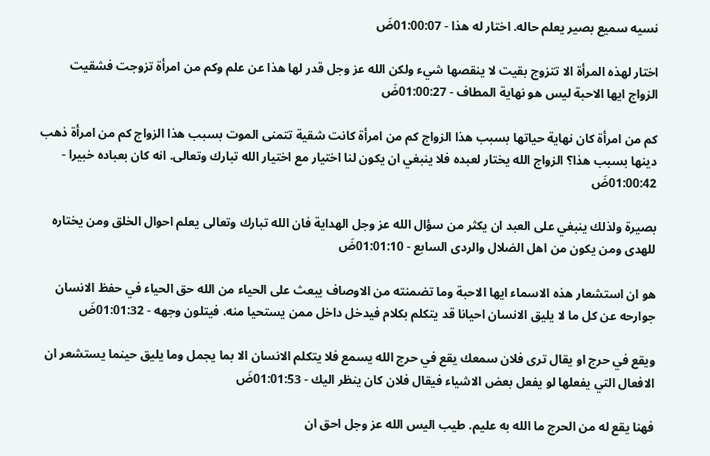نسيه سميع بصير يعلم حاله. اختار له هذا - 01:00:07ضَ

اختار لهذه المرأة الا تتزوج بقيت لا ينقصها شيء ولكن الله عز وجل قدر لها هذا عن علم وكم من امرأة تزوجت فشقيت الزواج ايها الاحبة ليس هو نهاية المطاف - 01:00:27ضَ

كم من امرأة كان نهاية حياتها بسبب هذا الزواج كم من امرأة كانت شقية تتمنى الموت بسبب هذا الزواج كم من امرأة ذهب دينها بسبب هذا؟ الزواج الله يختار لعبده فلا ينبغي ان يكون لنا اختيار مع اختيار الله تبارك وتعالى. انه كان بعباده خبيرا - 01:00:42ضَ

بصيرة ولذلك ينبغي على العبد ان يكثر من سؤال الله عز وجل الهداية فان الله تبارك وتعالى يعلم احوال الخلق ومن يختاره للهدى ومن يكون من اهل الضلال والردى السابع - 01:01:10ضَ

هو ان استشعار هذه الاسماء ايها الاحبة وما تضمنته من الاوصاف يبعث على الحياء من الله حق الحياء في حفظ الانسان جوارحه عن كل ما لا يليق الانسان احيانا قد يتكلم بكلام فيدخل داخل ممن يستحيا منه. فيتلون وجهه - 01:01:32ضَ

ويقع في حرج او يقال ترى فلان سمعك يقع في حرج الله يسمع فلا يتكلم الانسان الا بما يجمل وما يليق حينما يستشعر ان الافعال التي يفعلها لو يفعل بعض الاشياء فيقال فلان كان ينظر اليك - 01:01:53ضَ

فهنا يقع له من الحرج ما الله به عليم. طيب اليس الله عز وجل احق ان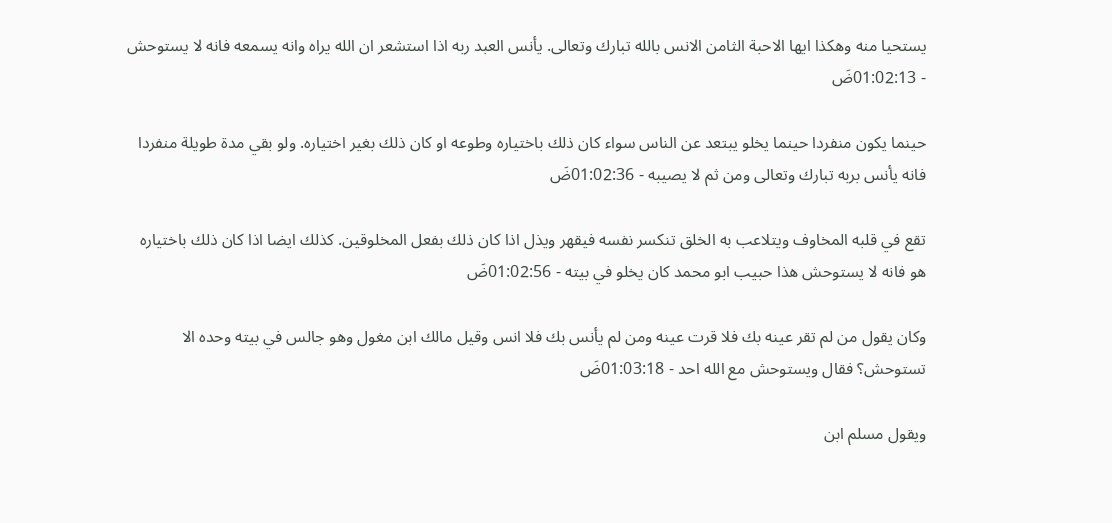يستحيا منه وهكذا ايها الاحبة الثامن الانس بالله تبارك وتعالى. يأنس العبد ربه اذا استشعر ان الله يراه وانه يسمعه فانه لا يستوحش - 01:02:13ضَ

حينما يكون منفردا حينما يخلو يبتعد عن الناس سواء كان ذلك باختياره وطوعه او كان ذلك بغير اختياره. ولو بقي مدة طويلة منفردا فانه يأنس بربه تبارك وتعالى ومن ثم لا يصيبه - 01:02:36ضَ

تقع في قلبه المخاوف ويتلاعب به الخلق تنكسر نفسه فيقهر ويذل اذا كان ذلك بفعل المخلوقين. كذلك ايضا اذا كان ذلك باختياره هو فانه لا يستوحش هذا حبيب ابو محمد كان يخلو في بيته - 01:02:56ضَ

وكان يقول من لم تقر عينه بك فلا قرت عينه ومن لم يأنس بك فلا انس وقيل مالك ابن مغول وهو جالس في بيته وحده الا تستوحش؟ فقال ويستوحش مع الله احد - 01:03:18ضَ

ويقول مسلم ابن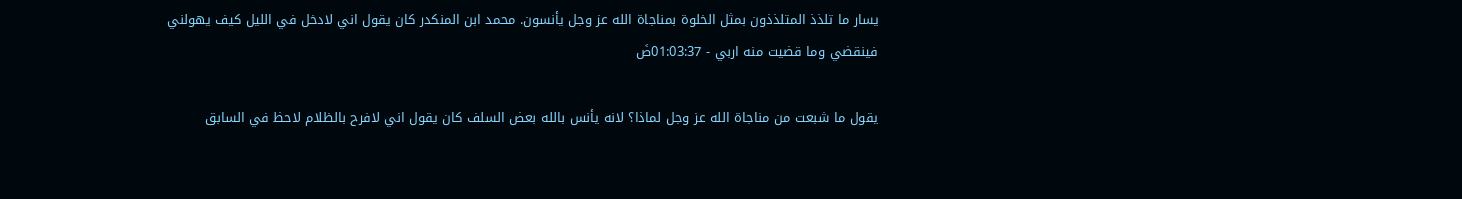يسار ما تلذذ المتلذذون بمثل الخلوة بمناجاة الله عز وجل يأنسون. محمد ابن المنكدر كان يقول اني لادخل في الليل كيف يهولني فينقضي وما قضيت منه اربي - 01:03:37ضَ

يقول ما شبعت من مناجاة الله عز وجل لماذا؟ لانه يأنس بالله بعض السلف كان يقول اني لافرح بالظلام لاحظ في السابق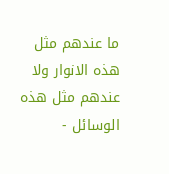ما عندهم مثل هذه الانوار ولا عندهم مثل هذه الوسائل -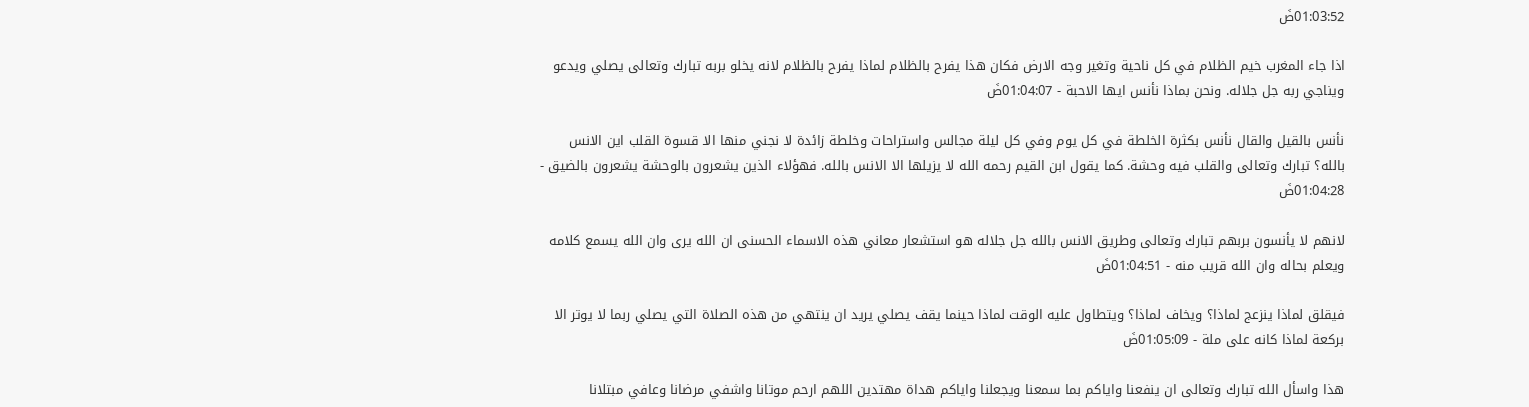01:03:52ضَ

اذا جاء المغرب خيم الظلام في كل ناحية وتغير وجه الارض فكان هذا يفرح بالظلام لماذا يفرح بالظلام لانه يخلو بربه تبارك وتعالى يصلي ويدعو ويناجي ربه جل جلاله. ونحن بماذا نأنس ايها الاحبة - 01:04:07ضَ

نأنس بالقيل والقال نأنس بكثرة الخلطة في كل يوم وفي كل ليلة مجالس واستراحات وخلطة زائدة لا نجني منها الا قسوة القلب اين الانس بالله؟ تبارك وتعالى والقلب فيه وحشة. كما يقول ابن القيم رحمه الله لا يزيلها الا الانس بالله. فهؤلاء الذين يشعرون بالوحشة يشعرون بالضيق - 01:04:28ضَ

لانهم لا يأنسون بربهم تبارك وتعالى وطريق الانس بالله جل جلاله هو استشعار معاني هذه الاسماء الحسنى ان الله يرى وان الله يسمع كلامه ويعلم بحاله وان الله قريب منه - 01:04:51ضَ

فيقلق لماذا ينزعج لماذا؟ ويخاف لماذا؟ ويتطاول عليه الوقت لماذا حينما يقف يصلي يريد ان ينتهي من هذه الصلاة التي يصلي ربما لا يوتر الا بركعة لماذا كانه على ملة - 01:05:09ضَ

هذا واسأل الله تبارك وتعالى ان ينفعنا واياكم بما سمعنا ويجعلنا واياكم هداة مهتدين اللهم ارحم موتانا واشفي مرضانا وعافي مبتلانا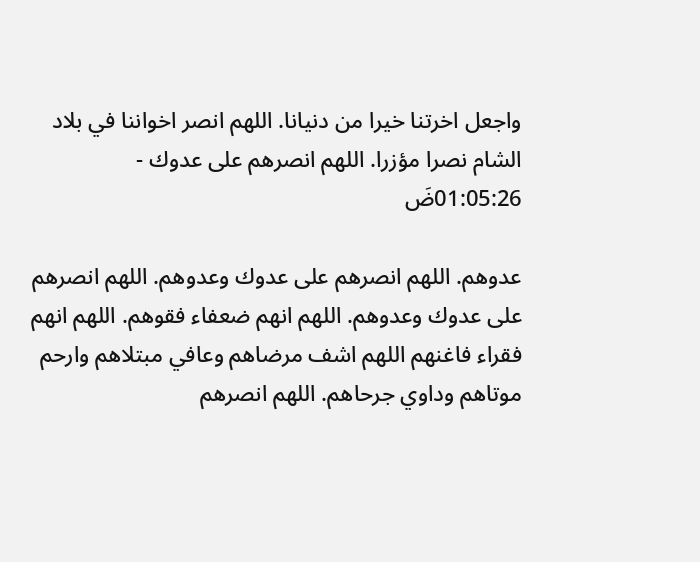واجعل اخرتنا خيرا من دنيانا. اللهم انصر اخواننا في بلاد الشام نصرا مؤزرا. اللهم انصرهم على عدوك - 01:05:26ضَ

عدوهم. اللهم انصرهم على عدوك وعدوهم. اللهم انصرهم على عدوك وعدوهم. اللهم انهم ضعفاء فقوهم. اللهم انهم فقراء فاغنهم اللهم اشف مرضاهم وعافي مبتلاهم وارحم موتاهم وداوي جرحاهم. اللهم انصرهم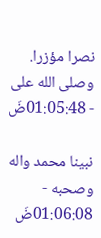نصرا مؤزرا. وصلى الله على - 01:05:48ضَ

نبينا محمد واله وصحبه - 01:06:08ضَ